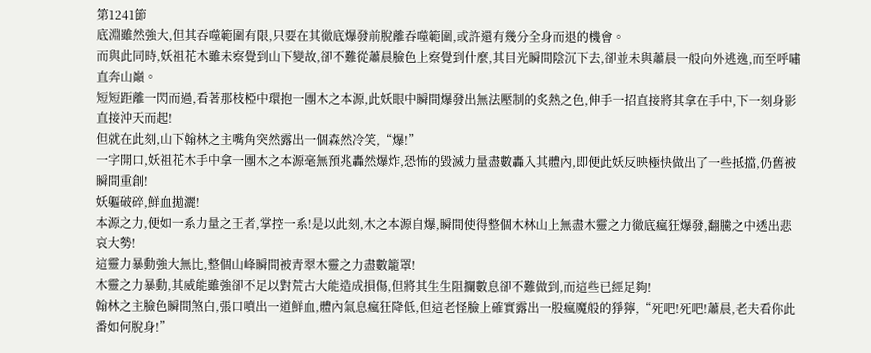第1241節
底淵雖然強大,但其吞噬範圍有限,只要在其徹底爆發前脫離吞噬範圍,或許還有幾分全身而退的機會。
而與此同時,妖祖花木雖未察覺到山下變故,卻不難從蕭晨臉色上察覺到什麼,其目光瞬間陰沉下去,卻並未與蕭晨一般向外逃逸,而至呼嘯直奔山巔。
短短距離一閃而過,看著那枝椏中環抱一團木之本源,此妖眼中瞬間爆發出無法壓制的炙熱之色,伸手一招直接將其拿在手中,下一刻身影直接沖天而起!
但就在此刻,山下翰林之主嘴角突然露出一個森然冷笑,“爆!”
一字開口,妖祖花木手中拿一團木之本源毫無預兆轟然爆炸,恐怖的毀滅力量盡數轟入其體內,即便此妖反映極快做出了一些抵擋,仍舊被瞬間重創!
妖軀破碎,鮮血拋灑!
本源之力,便如一系力量之王者,掌控一系!是以此刻,木之本源自爆,瞬間使得整個木林山上無盡木靈之力徹底瘋狂爆發,翻騰之中透出悲哀大勢!
這靈力暴動強大無比,整個山峰瞬間被青翠木靈之力盡數籠罩!
木靈之力暴動,其威能雖強卻不足以對荒古大能造成損傷,但將其生生阻攔數息卻不難做到,而這些已經足夠!
翰林之主臉色瞬間煞白,張口噴出一道鮮血,體內氣息瘋狂降低,但這老怪臉上確實露出一股瘋魔般的猙獰,“死吧!死吧!蕭晨,老夫看你此番如何脫身!”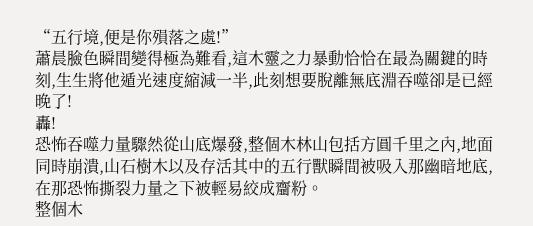“五行境,便是你殞落之處!”
蕭晨臉色瞬間變得極為難看,這木靈之力暴動恰恰在最為關鍵的時刻,生生將他遁光速度縮減一半,此刻想要脫離無底淵吞噬卻是已經晚了!
轟!
恐怖吞噬力量驟然從山底爆發,整個木林山包括方圓千里之內,地面同時崩潰,山石樹木以及存活其中的五行獸瞬間被吸入那幽暗地底,在那恐怖撕裂力量之下被輕易絞成齏粉。
整個木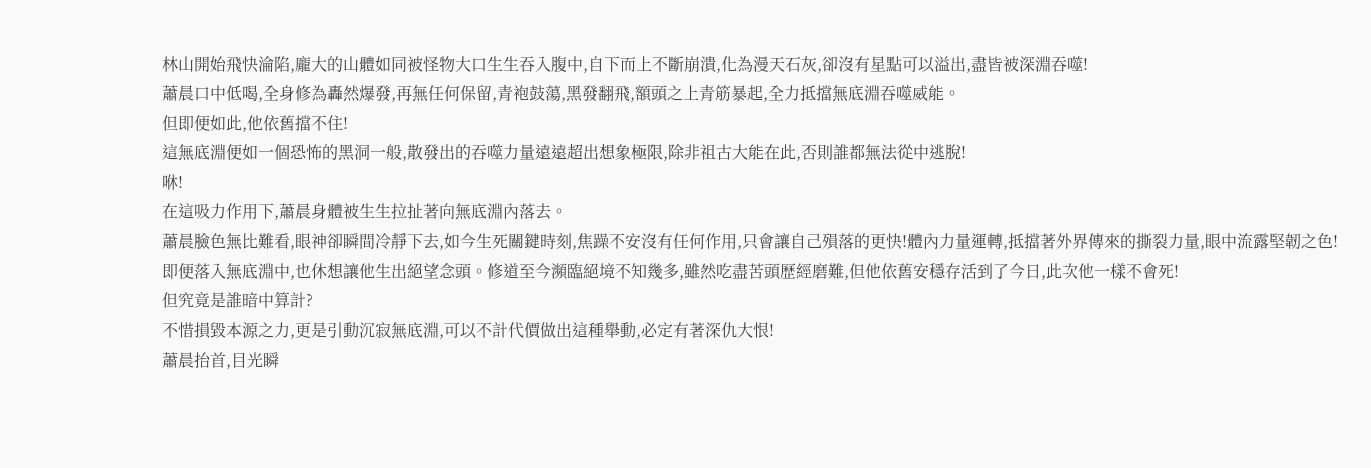林山開始飛快淪陷,龐大的山體如同被怪物大口生生吞入腹中,自下而上不斷崩潰,化為漫天石灰,卻沒有星點可以溢出,盡皆被深淵吞噬!
蕭晨口中低喝,全身修為轟然爆發,再無任何保留,青袍鼓蕩,黑發翻飛,額頭之上青筋暴起,全力抵擋無底淵吞噬威能。
但即便如此,他依舊擋不住!
這無底淵便如一個恐怖的黑洞一般,散發出的吞噬力量遠遠超出想象極限,除非祖古大能在此,否則誰都無法從中逃脫!
咻!
在這吸力作用下,蕭晨身體被生生拉扯著向無底淵內落去。
蕭晨臉色無比難看,眼神卻瞬間冷靜下去,如今生死關鍵時刻,焦躁不安沒有任何作用,只會讓自己殞落的更快!體內力量運轉,抵擋著外界傳來的撕裂力量,眼中流露堅韌之色!
即便落入無底淵中,也休想讓他生出絕望念頭。修道至今瀕臨絕境不知幾多,雖然吃盡苦頭歷經磨難,但他依舊安穩存活到了今日,此次他一樣不會死!
但究竟是誰暗中算計?
不惜損毀本源之力,更是引動沉寂無底淵,可以不計代價做出這種舉動,必定有著深仇大恨!
蕭晨抬首,目光瞬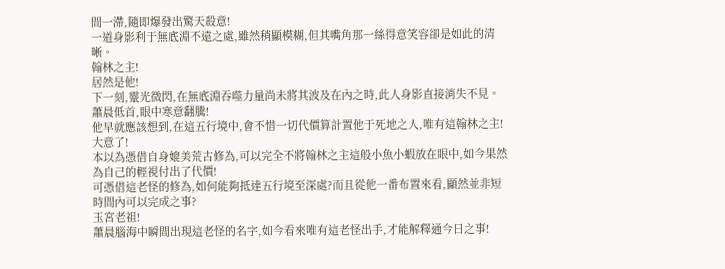間一滯,隨即爆發出驚天殺意!
一道身影利于無底淵不遠之處,雖然稍顯模糊,但其嘴角那一絲得意笑容卻是如此的清晰。
翰林之主!
居然是他!
下一刻,靈光微閃,在無底淵吞噬力量尚未將其波及在內之時,此人身影直接消失不見。
蕭晨低首,眼中寒意翻騰!
他早就應該想到,在這五行境中,會不惜一切代價算計置他于死地之人,唯有這翰林之主!
大意了!
本以為憑借自身媲美荒古修為,可以完全不將翰林之主這般小魚小蝦放在眼中,如今果然為自己的輕視付出了代價!
可憑借這老怪的修為,如何能夠抵達五行境至深處?而且從他一番布置來看,顯然並非短時間內可以完成之事?
玉宮老祖!
蕭晨腦海中瞬間出現這老怪的名字,如今看來唯有這老怪出手,才能解釋通今日之事!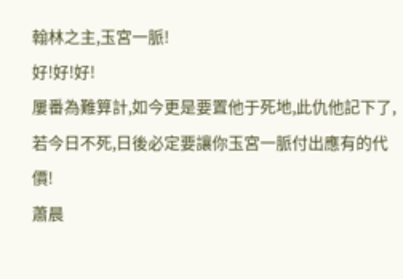翰林之主,玉宮一脈!
好!好!好!
屢番為難算計,如今更是要置他于死地,此仇他記下了,若今日不死,日後必定要讓你玉宮一脈付出應有的代價!
蕭晨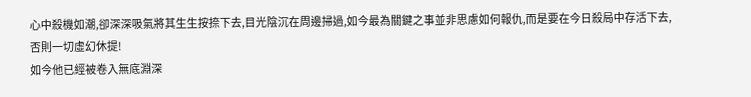心中殺機如潮,卻深深吸氣將其生生按捺下去,目光陰沉在周邊掃過,如今最為關鍵之事並非思慮如何報仇,而是要在今日殺局中存活下去,否則一切虛幻休提!
如今他已經被卷入無底淵深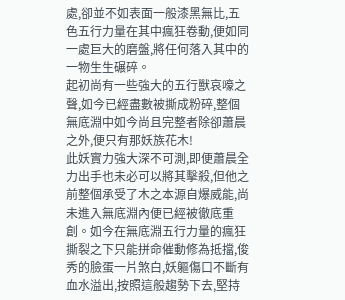處,卻並不如表面一般漆黑無比,五色五行力量在其中瘋狂卷動,便如同一處巨大的磨盤,將任何落入其中的一物生生碾碎。
起初尚有一些強大的五行獸哀嚎之聲,如今已經盡數被撕成粉碎,整個無底淵中如今尚且完整者除卻蕭晨之外,便只有那妖族花木!
此妖實力強大深不可測,即便蕭晨全力出手也未必可以將其擊殺,但他之前整個承受了木之本源自爆威能,尚未進入無底淵內便已經被徹底重創。如今在無底淵五行力量的瘋狂撕裂之下只能拼命催動修為抵擋,俊秀的臉蛋一片煞白,妖軀傷口不斷有血水溢出,按照這般趨勢下去,堅持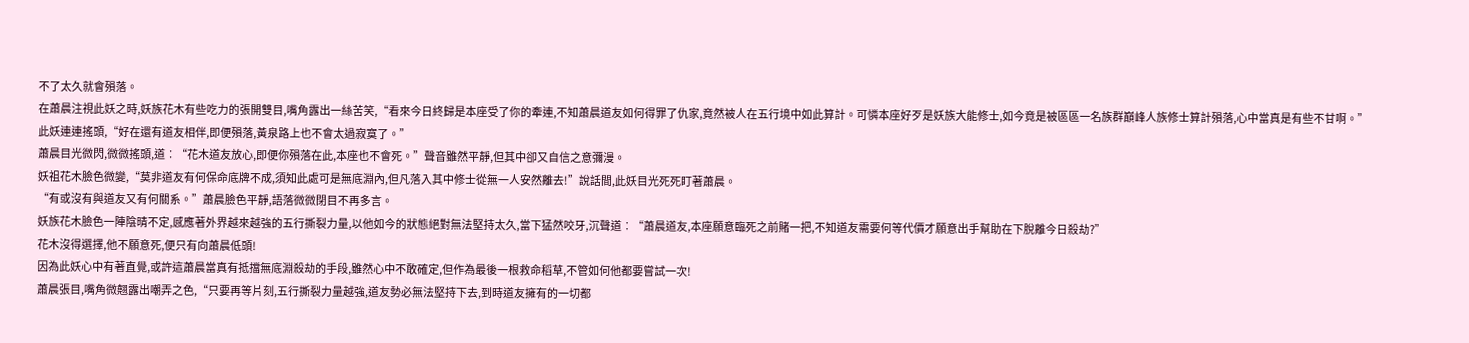不了太久就會殞落。
在蕭晨注視此妖之時,妖族花木有些吃力的張開雙目,嘴角露出一絲苦笑,“看來今日終歸是本座受了你的牽連,不知蕭晨道友如何得罪了仇家,竟然被人在五行境中如此算計。可憐本座好歹是妖族大能修士,如今竟是被區區一名族群巔峰人族修士算計殞落,心中當真是有些不甘啊。”
此妖連連搖頭,“好在還有道友相伴,即便殞落,黃泉路上也不會太過寂寞了。”
蕭晨目光微閃,微微搖頭,道︰“花木道友放心,即便你殞落在此,本座也不會死。”聲音雖然平靜,但其中卻又自信之意彌漫。
妖祖花木臉色微變,“莫非道友有何保命底牌不成,須知此處可是無底淵內,但凡落入其中修士從無一人安然離去!”說話間,此妖目光死死盯著蕭晨。
“有或沒有與道友又有何關系。”蕭晨臉色平靜,語落微微閉目不再多言。
妖族花木臉色一陣陰晴不定,感應著外界越來越強的五行撕裂力量,以他如今的狀態絕對無法堅持太久,當下猛然咬牙,沉聲道︰“蕭晨道友,本座願意臨死之前賭一把,不知道友需要何等代價才願意出手幫助在下脫離今日殺劫?”
花木沒得選擇,他不願意死,便只有向蕭晨低頭!
因為此妖心中有著直覺,或許這蕭晨當真有抵擋無底淵殺劫的手段,雖然心中不敢確定,但作為最後一根救命稻草,不管如何他都要嘗試一次!
蕭晨張目,嘴角微翹露出嘲弄之色,“只要再等片刻,五行撕裂力量越強,道友勢必無法堅持下去,到時道友擁有的一切都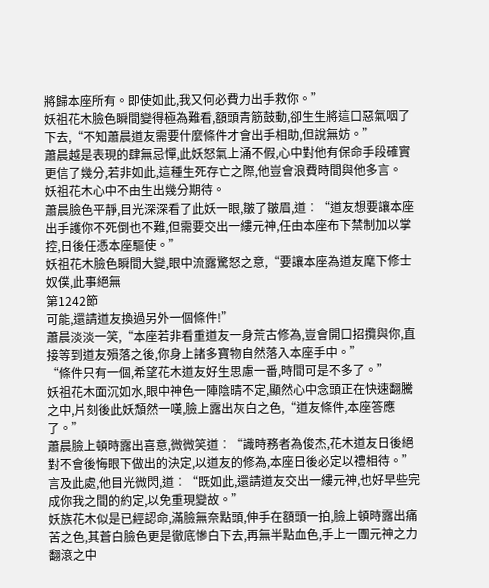將歸本座所有。即使如此,我又何必費力出手救你。”
妖祖花木臉色瞬間變得極為難看,額頭青筋鼓動,卻生生將這口惡氣咽了下去,“不知蕭晨道友需要什麼條件才會出手相助,但說無妨。”
蕭晨越是表現的肆無忌憚,此妖怒氣上涌不假,心中對他有保命手段確實更信了幾分,若非如此,這種生死存亡之際,他豈會浪費時間與他多言。
妖祖花木心中不由生出幾分期待。
蕭晨臉色平靜,目光深深看了此妖一眼,皺了皺眉,道︰“道友想要讓本座出手護你不死倒也不難,但需要交出一縷元神,任由本座布下禁制加以掌控,日後任憑本座驅使。”
妖祖花木臉色瞬間大變,眼中流露驚怒之意,“要讓本座為道友麾下修士奴僕,此事絕無
第1242節
可能,還請道友換過另外一個條件!”
蕭晨淡淡一笑,“本座若非看重道友一身荒古修為,豈會開口招攬與你,直接等到道友殞落之後,你身上諸多寶物自然落入本座手中。”
“條件只有一個,希望花木道友好生思慮一番,時間可是不多了。”
妖祖花木面沉如水,眼中神色一陣陰晴不定,顯然心中念頭正在快速翻騰之中,片刻後此妖頹然一嘆,臉上露出灰白之色,“道友條件,本座答應了。”
蕭晨臉上頓時露出喜意,微微笑道︰“識時務者為俊杰,花木道友日後絕對不會後悔眼下做出的決定,以道友的修為,本座日後必定以禮相待。”
言及此處,他目光微閃,道︰“既如此,還請道友交出一縷元神,也好早些完成你我之間的約定,以免重現變故。”
妖族花木似是已經認命,滿臉無奈點頭,伸手在額頭一拍,臉上頓時露出痛苦之色,其蒼白臉色更是徹底慘白下去,再無半點血色,手上一團元神之力翻滾之中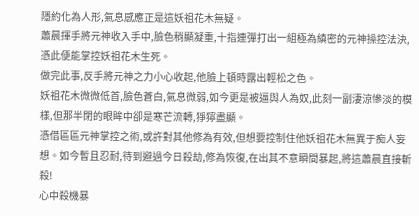隱約化為人形,氣息感應正是這妖祖花木無疑。
蕭晨揮手將元神收入手中,臉色稍顯凝重,十指連彈打出一組極為縝密的元神操控法決,憑此便能掌控妖祖花木生死。
做完此事,反手將元神之力小心收起,他臉上頓時露出輕松之色。
妖祖花木微微低首,臉色蒼白,氣息微弱,如今更是被逼與人為奴,此刻一副淒涼慘淡的模樣,但那半閉的眼眸中卻是寒芒流轉,猙獰盡顯。
憑借區區元神掌控之術,或許對其他修為有效,但想要控制住他妖祖花木無異于痴人妄想。如今暫且忍耐,待到避過今日殺劫,修為恢復,在出其不意瞬間暴起,將這蕭晨直接斬殺!
心中殺機暴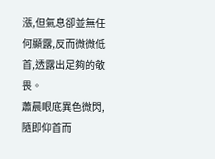漲,但氣息卻並無任何顯露,反而微微低首,透露出足夠的敬畏。
蕭晨眼底異色微閃,隨即仰首而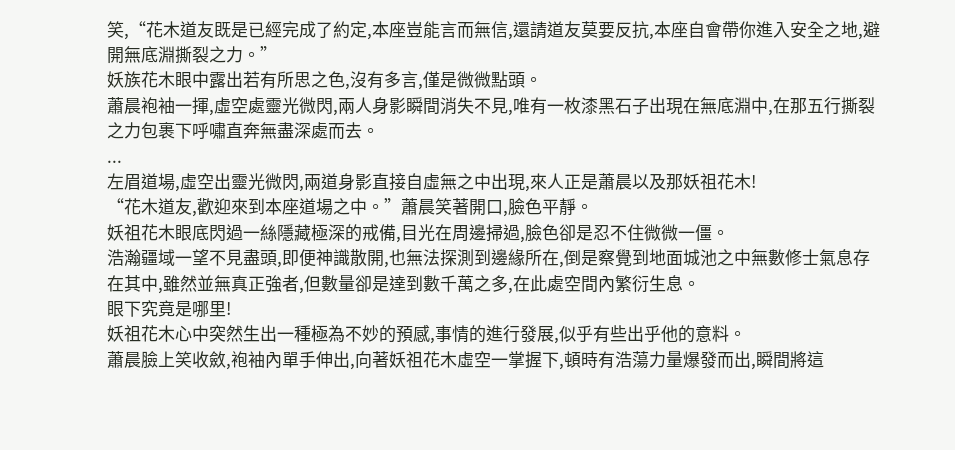笑,“花木道友既是已經完成了約定,本座豈能言而無信,還請道友莫要反抗,本座自會帶你進入安全之地,避開無底淵撕裂之力。”
妖族花木眼中露出若有所思之色,沒有多言,僅是微微點頭。
蕭晨袍袖一揮,虛空處靈光微閃,兩人身影瞬間消失不見,唯有一枚漆黑石子出現在無底淵中,在那五行撕裂之力包裹下呼嘯直奔無盡深處而去。
...
左眉道場,虛空出靈光微閃,兩道身影直接自虛無之中出現,來人正是蕭晨以及那妖祖花木!
“花木道友,歡迎來到本座道場之中。”蕭晨笑著開口,臉色平靜。
妖祖花木眼底閃過一絲隱藏極深的戒備,目光在周邊掃過,臉色卻是忍不住微微一僵。
浩瀚疆域一望不見盡頭,即便神識散開,也無法探測到邊緣所在,倒是察覺到地面城池之中無數修士氣息存在其中,雖然並無真正強者,但數量卻是達到數千萬之多,在此處空間內繁衍生息。
眼下究竟是哪里!
妖祖花木心中突然生出一種極為不妙的預感,事情的進行發展,似乎有些出乎他的意料。
蕭晨臉上笑收斂,袍袖內單手伸出,向著妖祖花木虛空一掌握下,頓時有浩蕩力量爆發而出,瞬間將這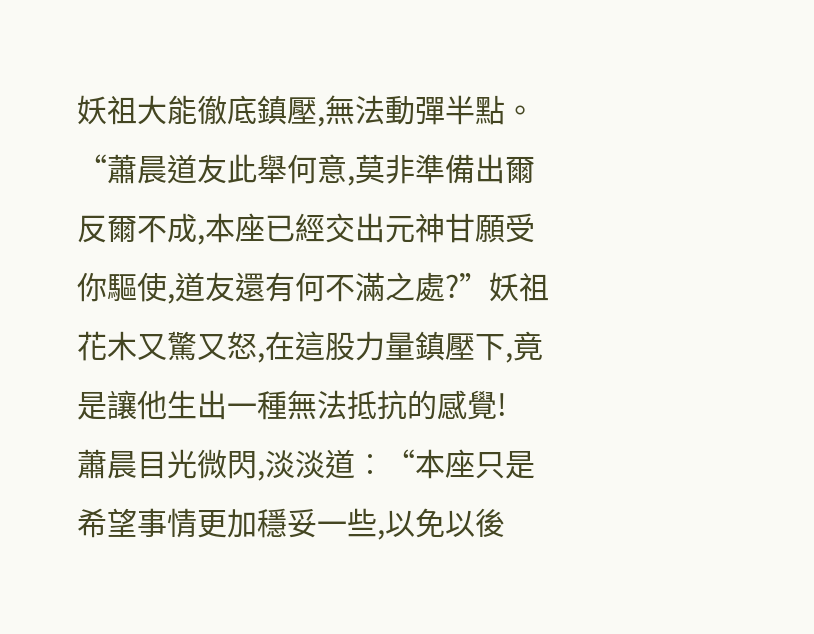妖祖大能徹底鎮壓,無法動彈半點。
“蕭晨道友此舉何意,莫非準備出爾反爾不成,本座已經交出元神甘願受你驅使,道友還有何不滿之處?”妖祖花木又驚又怒,在這股力量鎮壓下,竟是讓他生出一種無法抵抗的感覺!
蕭晨目光微閃,淡淡道︰“本座只是希望事情更加穩妥一些,以免以後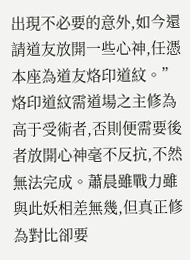出現不必要的意外,如今還請道友放開一些心神,任憑本座為道友烙印道紋。”
烙印道紋需道場之主修為高于受術者,否則便需要後者放開心神毫不反抗,不然無法完成。蕭晨雖戰力雖與此妖相差無幾,但真正修為對比卻要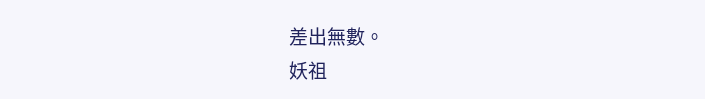差出無數。
妖祖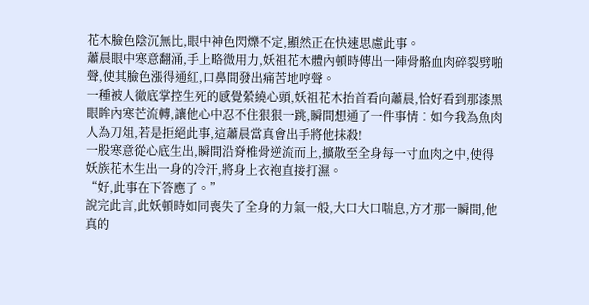花木臉色陰沉無比,眼中神色閃爍不定,顯然正在快速思慮此事。
蕭晨眼中寒意翻涌,手上略微用力,妖祖花木體內頓時傳出一陣骨骼血肉碎裂劈啪聲,使其臉色漲得通紅,口鼻間發出痛苦地哼聲。
一種被人徹底掌控生死的感覺縈繞心頭,妖祖花木抬首看向蕭晨,恰好看到那漆黑眼眸內寒芒流轉,讓他心中忍不住狠狠一跳,瞬間想通了一件事情︰如今我為魚肉人為刀俎,若是拒絕此事,這蕭晨當真會出手將他抹殺!
一股寒意從心底生出,瞬間沿脊椎骨逆流而上,擴散至全身每一寸血肉之中,使得妖族花木生出一身的冷汗,將身上衣袍直接打濕。
“好,此事在下答應了。”
說完此言,此妖頓時如同喪失了全身的力氣一般,大口大口喘息,方才那一瞬間,他真的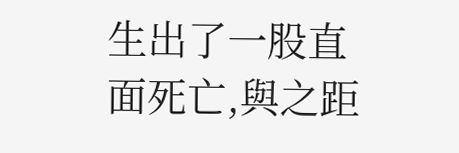生出了一股直面死亡,與之距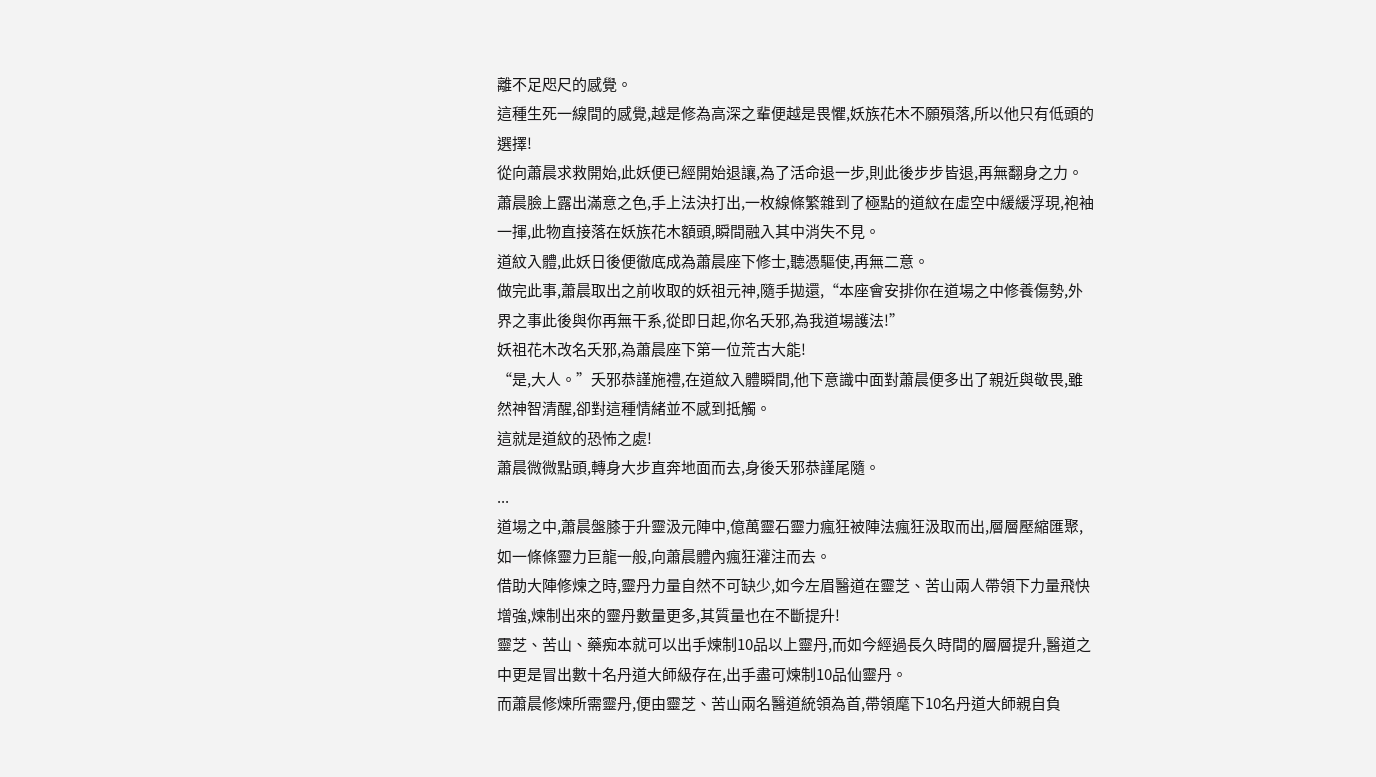離不足咫尺的感覺。
這種生死一線間的感覺,越是修為高深之輩便越是畏懼,妖族花木不願殞落,所以他只有低頭的選擇!
從向蕭晨求救開始,此妖便已經開始退讓,為了活命退一步,則此後步步皆退,再無翻身之力。
蕭晨臉上露出滿意之色,手上法決打出,一枚線條繁雜到了極點的道紋在虛空中緩緩浮現,袍袖一揮,此物直接落在妖族花木額頭,瞬間融入其中消失不見。
道紋入體,此妖日後便徹底成為蕭晨座下修士,聽憑驅使,再無二意。
做完此事,蕭晨取出之前收取的妖祖元神,隨手拋還,“本座會安排你在道場之中修養傷勢,外界之事此後與你再無干系,從即日起,你名夭邪,為我道場護法!”
妖祖花木改名夭邪,為蕭晨座下第一位荒古大能!
“是,大人。”夭邪恭謹施禮,在道紋入體瞬間,他下意識中面對蕭晨便多出了親近與敬畏,雖然神智清醒,卻對這種情緒並不感到抵觸。
這就是道紋的恐怖之處!
蕭晨微微點頭,轉身大步直奔地面而去,身後夭邪恭謹尾隨。
...
道場之中,蕭晨盤膝于升靈汲元陣中,億萬靈石靈力瘋狂被陣法瘋狂汲取而出,層層壓縮匯聚,如一條條靈力巨龍一般,向蕭晨體內瘋狂灌注而去。
借助大陣修煉之時,靈丹力量自然不可缺少,如今左眉醫道在靈芝、苦山兩人帶領下力量飛快增強,煉制出來的靈丹數量更多,其質量也在不斷提升!
靈芝、苦山、藥痴本就可以出手煉制10品以上靈丹,而如今經過長久時間的層層提升,醫道之中更是冒出數十名丹道大師級存在,出手盡可煉制10品仙靈丹。
而蕭晨修煉所需靈丹,便由靈芝、苦山兩名醫道統領為首,帶領麾下10名丹道大師親自負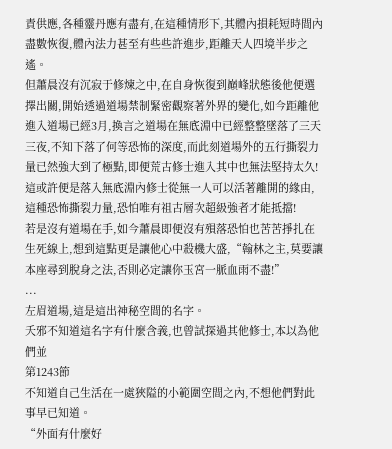責供應,各種靈丹應有盡有,在這種情形下,其體內損耗短時間內盡數恢復,體內法力甚至有些些許進步,距離天人四境半步之遙。
但蕭晨沒有沉寂于修煉之中,在自身恢復到巔峰狀態後他便選擇出關,開始透過道場禁制緊密觀察著外界的變化,如今距離他進入道場已經3月,換言之道場在無底淵中已經整整墜落了三天三夜,不知下落了何等恐怖的深度,而此刻道場外的五行撕裂力量已然強大到了極點,即便荒古修士進入其中也無法堅持太久!
這或許便是落入無底淵內修士從無一人可以活著離開的緣由,這種恐怖撕裂力量,恐怕唯有祖古層次超級強者才能抵擋!
若是沒有道場在手,如今蕭晨即便沒有殞落恐怕也苦苦掙扎在生死線上,想到這點更是讓他心中殺機大盛,“翰林之主,莫要讓本座尋到脫身之法,否則必定讓你玉宮一脈血雨不盡!”
...
左眉道場,這是這出神秘空間的名字。
夭邪不知道這名字有什麼含義,也曾試探過其他修士,本以為他們並
第1243節
不知道自己生活在一處狹隘的小範圍空間之內,不想他們對此事早已知道。
“外面有什麼好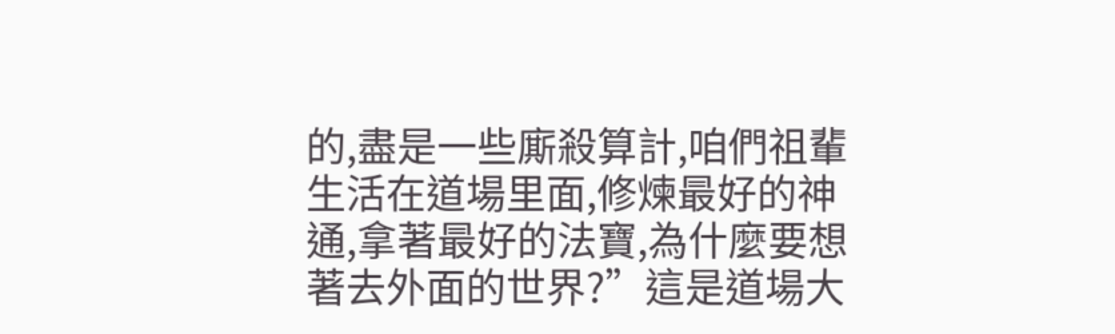的,盡是一些廝殺算計,咱們祖輩生活在道場里面,修煉最好的神通,拿著最好的法寶,為什麼要想著去外面的世界?”這是道場大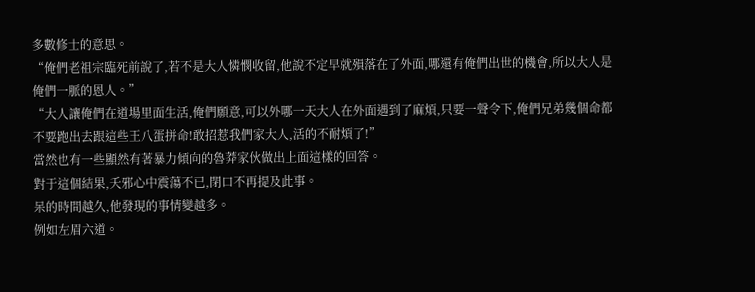多數修士的意思。
“俺們老祖宗臨死前說了,若不是大人憐憫收留,他說不定早就殞落在了外面,哪還有俺們出世的機會,所以大人是俺們一脈的恩人。”
“大人讓俺們在道場里面生活,俺們願意,可以外哪一天大人在外面遇到了麻煩,只要一聲令下,俺們兄弟幾個命都不要跑出去跟這些王八蛋拼命!敢招惹我們家大人,活的不耐煩了!”
當然也有一些顯然有著暴力傾向的魯莽家伙做出上面這樣的回答。
對于這個結果,夭邪心中震蕩不已,閉口不再提及此事。
呆的時間越久,他發現的事情變越多。
例如左眉六道。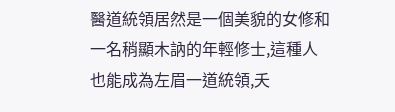醫道統領居然是一個美貌的女修和一名稍顯木訥的年輕修士,這種人也能成為左眉一道統領,夭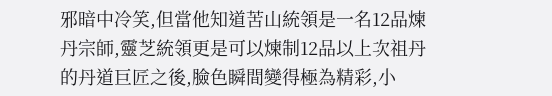邪暗中冷笑,但當他知道苦山統領是一名12品煉丹宗師,靈芝統領更是可以煉制12品以上次祖丹的丹道巨匠之後,臉色瞬間變得極為精彩,小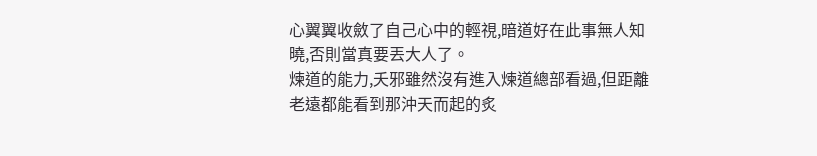心翼翼收斂了自己心中的輕視,暗道好在此事無人知曉,否則當真要丟大人了。
煉道的能力,夭邪雖然沒有進入煉道總部看過,但距離老遠都能看到那沖天而起的炙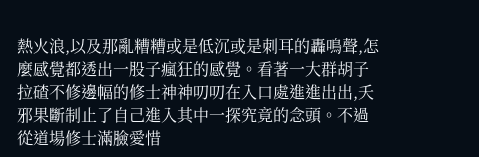熱火浪,以及那亂糟糟或是低沉或是刺耳的轟鳴聲,怎麼感覺都透出一股子瘋狂的感覺。看著一大群胡子拉碴不修邊幅的修士神神叨叨在入口處進進出出,夭邪果斷制止了自己進入其中一探究竟的念頭。不過從道場修士滿臉愛惜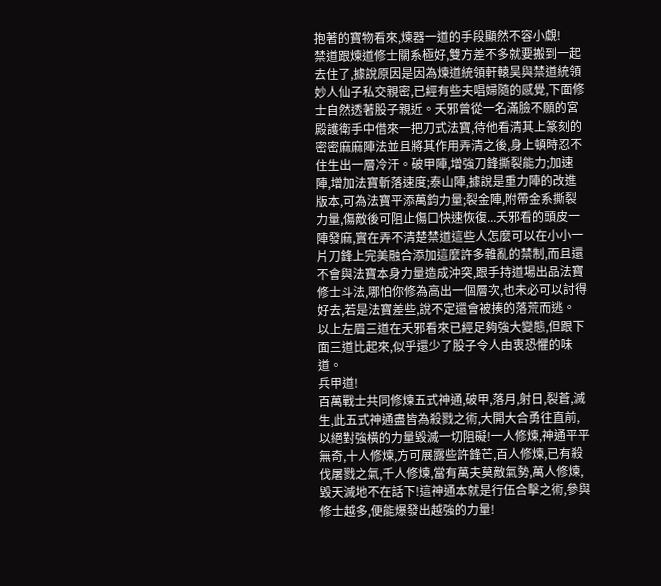抱著的寶物看來,煉器一道的手段顯然不容小覷!
禁道跟煉道修士關系極好,雙方差不多就要搬到一起去住了,據說原因是因為煉道統領軒轅昊與禁道統領妙人仙子私交親密,已經有些夫唱婦隨的感覺,下面修士自然透著股子親近。夭邪曾從一名滿臉不願的宮殿護衛手中借來一把刀式法寶,待他看清其上篆刻的密密麻麻陣法並且將其作用弄清之後,身上頓時忍不住生出一層冷汗。破甲陣,增強刀鋒撕裂能力;加速陣,增加法寶斬落速度;泰山陣,據說是重力陣的改進版本,可為法寶平添萬鈞力量;裂金陣,附帶金系撕裂力量,傷敵後可阻止傷口快速恢復...夭邪看的頭皮一陣發麻,實在弄不清楚禁道這些人怎麼可以在小小一片刀鋒上完美融合添加這麼許多雜亂的禁制,而且還不會與法寶本身力量造成沖突,跟手持道場出品法寶修士斗法,哪怕你修為高出一個層次,也未必可以討得好去,若是法寶差些,說不定還會被揍的落荒而逃。
以上左眉三道在夭邪看來已經足夠強大變態,但跟下面三道比起來,似乎還少了股子令人由衷恐懼的味道。
兵甲道!
百萬戰士共同修煉五式神通,破甲,落月,射日,裂蒼,滅生,此五式神通盡皆為殺戮之術,大開大合勇往直前,以絕對強橫的力量毀滅一切阻礙!一人修煉,神通平平無奇,十人修煉,方可展露些許鋒芒,百人修煉,已有殺伐屠戮之氣,千人修煉,當有萬夫莫敵氣勢,萬人修煉,毀天滅地不在話下!這神通本就是行伍合擊之術,參與修士越多,便能爆發出越強的力量!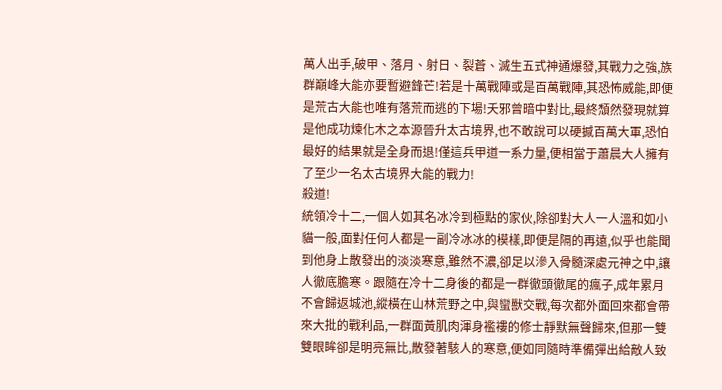萬人出手,破甲、落月、射日、裂蒼、滅生五式神通爆發,其戰力之強,族群巔峰大能亦要暫避鋒芒!若是十萬戰陣或是百萬戰陣,其恐怖威能,即便是荒古大能也唯有落荒而逃的下場!夭邪曾暗中對比,最終頹然發現就算是他成功煉化木之本源晉升太古境界,也不敢說可以硬撼百萬大軍,恐怕最好的結果就是全身而退!僅這兵甲道一系力量,便相當于蕭晨大人擁有了至少一名太古境界大能的戰力!
殺道!
統領冷十二,一個人如其名冰冷到極點的家伙,除卻對大人一人溫和如小貓一般,面對任何人都是一副冷冰冰的模樣,即便是隔的再遠,似乎也能聞到他身上散發出的淡淡寒意,雖然不濃,卻足以滲入骨髓深處元神之中,讓人徹底膽寒。跟隨在冷十二身後的都是一群徹頭徹尾的瘋子,成年累月不會歸返城池,縱橫在山林荒野之中,與蠻獸交戰,每次都外面回來都會帶來大批的戰利品,一群面黃肌肉渾身襤褸的修士靜默無聲歸來,但那一雙雙眼眸卻是明亮無比,散發著駭人的寒意,便如同隨時準備彈出給敵人致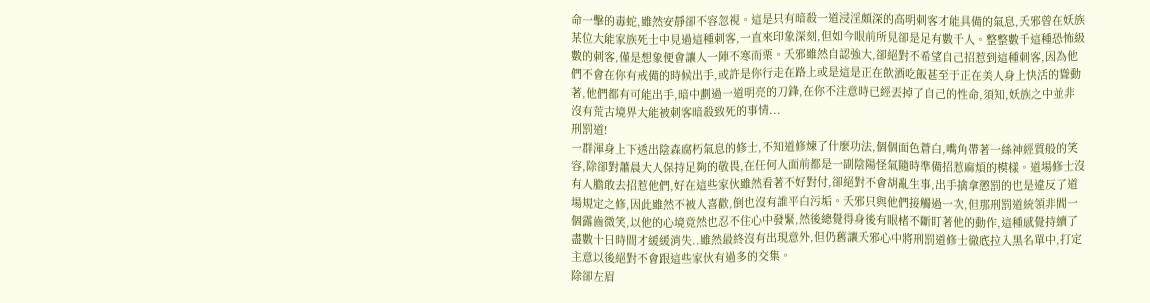命一擊的毒蛇,雖然安靜卻不容忽視。這是只有暗殺一道浸淫頗深的高明刺客才能具備的氣息,夭邪曾在妖族某位大能家族死士中見過這種刺客,一直來印象深刻,但如今眼前所見卻是足有數千人。整整數千這種恐怖級數的刺客,僅是想象便會讓人一陣不寒而栗。夭邪雖然自認強大,卻絕對不希望自己招惹到這種刺客,因為他們不會在你有戒備的時候出手,或許是你行走在路上或是這是正在飲酒吃飯甚至于正在美人身上快活的聳動著,他們都有可能出手,暗中劃過一道明亮的刀鋒,在你不注意時已經丟掉了自己的性命,須知,妖族之中並非沒有荒古境界大能被刺客暗殺致死的事情...
刑罰道!
一群渾身上下透出陰森腐朽氣息的修士,不知道修煉了什麼功法,個個面色蒼白,嘴角帶著一絲神經質般的笑容,除卻對蕭晨大人保持足夠的敬畏,在任何人面前都是一副陰陽怪氣隨時準備招惹麻煩的模樣。道場修士沒有人膽敢去招惹他們,好在這些家伙雖然看著不好對付,卻絕對不會胡亂生事,出手擒拿懲罰的也是違反了道場規定之修,因此雖然不被人喜歡,倒也沒有誰平白污垢。夭邪只與他們接觸過一次,但那刑罰道統領非閻一個露齒微笑,以他的心境竟然也忍不住心中發緊,然後總覺得身後有眼楮不斷盯著他的動作,這種感覺持續了盡數十日時間才緩緩消失..雖然最終沒有出現意外,但仍舊讓夭邪心中將刑罰道修士徹底拉入黑名單中,打定主意以後絕對不會跟這些家伙有過多的交集。
除卻左眉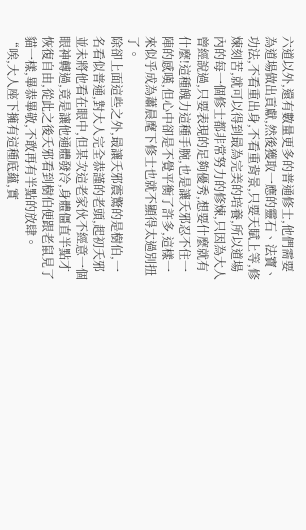六道以外,還有數量更多的普通修士,他們需要為道場做出貢獻,然後獲取一應的靈石、法寶、功法,不看重出身,不看重背景,只要天賦上等,修煉刻苦,就可以得到最為完美的培養,所以道場內的每一個修士都非常努力的修煉,只因為大人曾經說過,只要表現的足夠優秀,想要什麼就有什麼!這種魄力這種手腕,也是讓夭邪忍不住一陣的感嘆,但心中卻是不覺平衡了許多,這樣一來似乎成為蕭晨麾下修士也就不顯得太過別扭了。
除卻上面這些之外,最讓夭邪震驚的是樹伯,一名看似普通,對大人完全恭謹的老頭,起初夭邪並未將他看在眼中,但某次這老家伙不經意一個眼神轉過,竟是讓他通體發冷,身體僵直半點才恢復自由,從此之後夭邪看到樹伯便跟老鼠見了貓一樣,畢恭畢敬,不敢再有半點的放肆。
“唉,大人座下擁有這種底蘊,實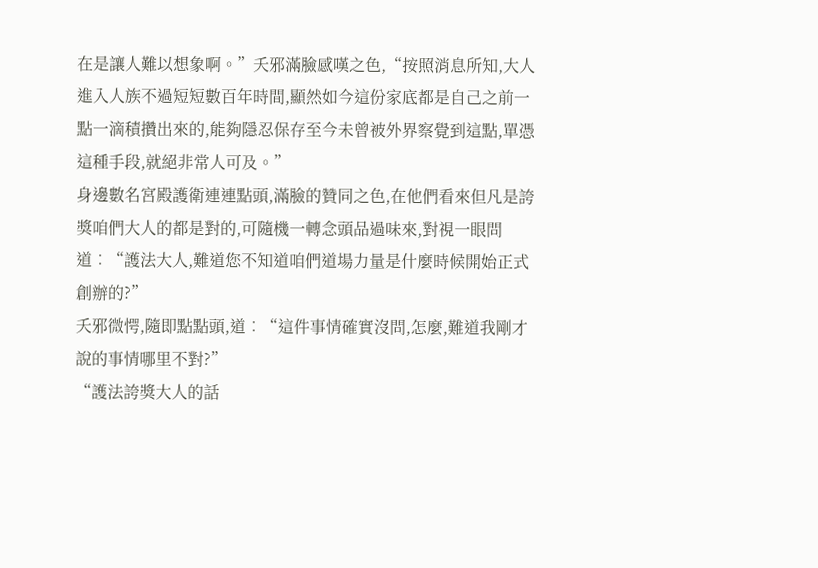在是讓人難以想象啊。”夭邪滿臉感嘆之色,“按照消息所知,大人進入人族不過短短數百年時間,顯然如今這份家底都是自己之前一點一滴積攢出來的,能夠隱忍保存至今未曾被外界察覺到這點,單憑這種手段,就絕非常人可及。”
身邊數名宮殿護衛連連點頭,滿臉的贊同之色,在他們看來但凡是誇獎咱們大人的都是對的,可隨機一轉念頭品過味來,對視一眼問道︰“護法大人,難道您不知道咱們道場力量是什麼時候開始正式創辦的?”
夭邪微愕,隨即點點頭,道︰“這件事情確實沒問,怎麼,難道我剛才說的事情哪里不對?”
“護法誇獎大人的話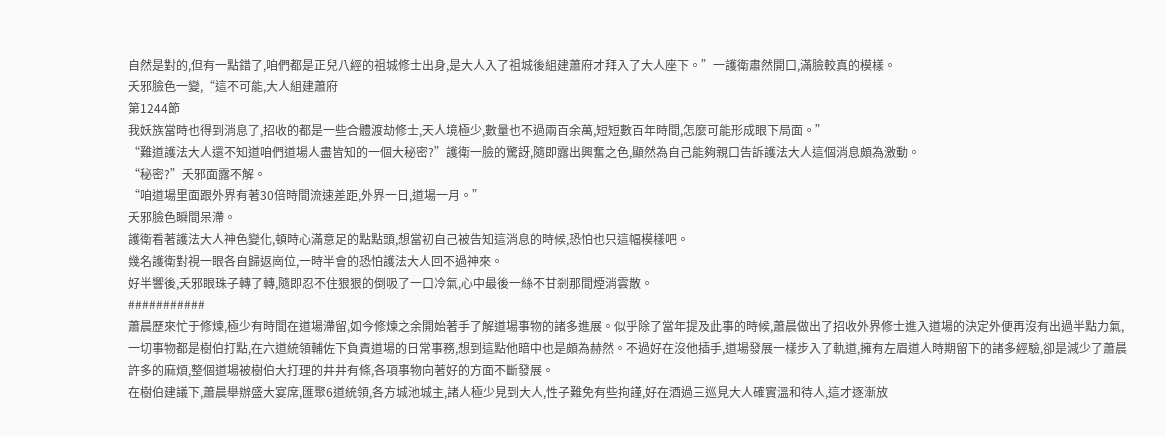自然是對的,但有一點錯了,咱們都是正兒八經的祖城修士出身,是大人入了祖城後組建蕭府才拜入了大人座下。”一護衛肅然開口,滿臉較真的模樣。
夭邪臉色一變,“這不可能,大人組建蕭府
第1244節
我妖族當時也得到消息了,招收的都是一些合體渡劫修士,天人境極少,數量也不過兩百余萬,短短數百年時間,怎麼可能形成眼下局面。”
“難道護法大人還不知道咱們道場人盡皆知的一個大秘密?”護衛一臉的驚訝,隨即露出興奮之色,顯然為自己能夠親口告訴護法大人這個消息頗為激動。
“秘密?”夭邪面露不解。
“咱道場里面跟外界有著30倍時間流速差距,外界一日,道場一月。”
夭邪臉色瞬間呆滯。
護衛看著護法大人神色變化,頓時心滿意足的點點頭,想當初自己被告知這消息的時候,恐怕也只這幅模樣吧。
幾名護衛對視一眼各自歸返崗位,一時半會的恐怕護法大人回不過神來。
好半響後,夭邪眼珠子轉了轉,隨即忍不住狠狠的倒吸了一口冷氣,心中最後一絲不甘剎那間煙消雲散。
###########
蕭晨歷來忙于修煉,極少有時間在道場滯留,如今修煉之余開始著手了解道場事物的諸多進展。似乎除了當年提及此事的時候,蕭晨做出了招收外界修士進入道場的決定外便再沒有出過半點力氣,一切事物都是樹伯打點,在六道統領輔佐下負責道場的日常事務,想到這點他暗中也是頗為赫然。不過好在沒他插手,道場發展一樣步入了軌道,擁有左眉道人時期留下的諸多經驗,卻是減少了蕭晨許多的麻煩,整個道場被樹伯大打理的井井有條,各項事物向著好的方面不斷發展。
在樹伯建議下,蕭晨舉辦盛大宴席,匯聚6道統領,各方城池城主,諸人極少見到大人,性子難免有些拘謹,好在酒過三巡見大人確實溫和待人,這才逐漸放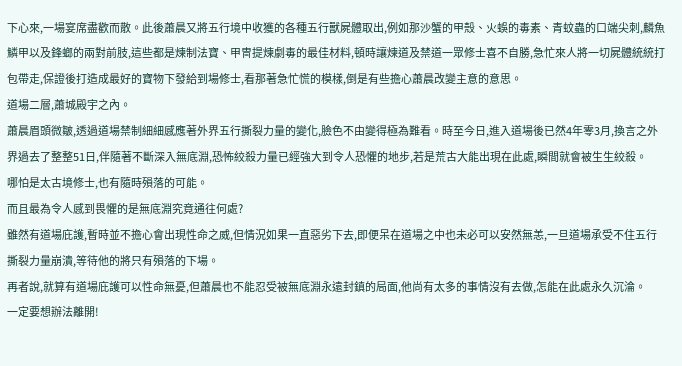下心來,一場宴席盡歡而散。此後蕭晨又將五行境中收獲的各種五行獸屍體取出,例如那沙蟹的甲殼、火蜈的毒素、青蚊蟲的口端尖刺,麟魚鱗甲以及鋒螂的兩對前肢,這些都是煉制法寶、甲冑提煉劇毒的最佳材料,頓時讓煉道及禁道一眾修士喜不自勝,急忙來人將一切屍體統統打包帶走,保證後打造成最好的寶物下發給到場修士,看那著急忙慌的模樣,倒是有些擔心蕭晨改變主意的意思。
道場二層,蕭城殿宇之內。
蕭晨眉頭微皺,透過道場禁制細細感應著外界五行撕裂力量的變化,臉色不由變得極為難看。時至今日,進入道場後已然4年零3月,換言之外界過去了整整51日,伴隨著不斷深入無底淵,恐怖絞殺力量已經強大到令人恐懼的地步,若是荒古大能出現在此處,瞬間就會被生生絞殺。
哪怕是太古境修士,也有隨時殞落的可能。
而且最為令人感到畏懼的是無底淵究竟通往何處?
雖然有道場庇護,暫時並不擔心會出現性命之威,但情況如果一直惡劣下去,即便呆在道場之中也未必可以安然無恙,一旦道場承受不住五行撕裂力量崩潰,等待他的將只有殞落的下場。
再者說,就算有道場庇護可以性命無憂,但蕭晨也不能忍受被無底淵永遠封鎮的局面,他尚有太多的事情沒有去做,怎能在此處永久沉淪。
一定要想辦法離開!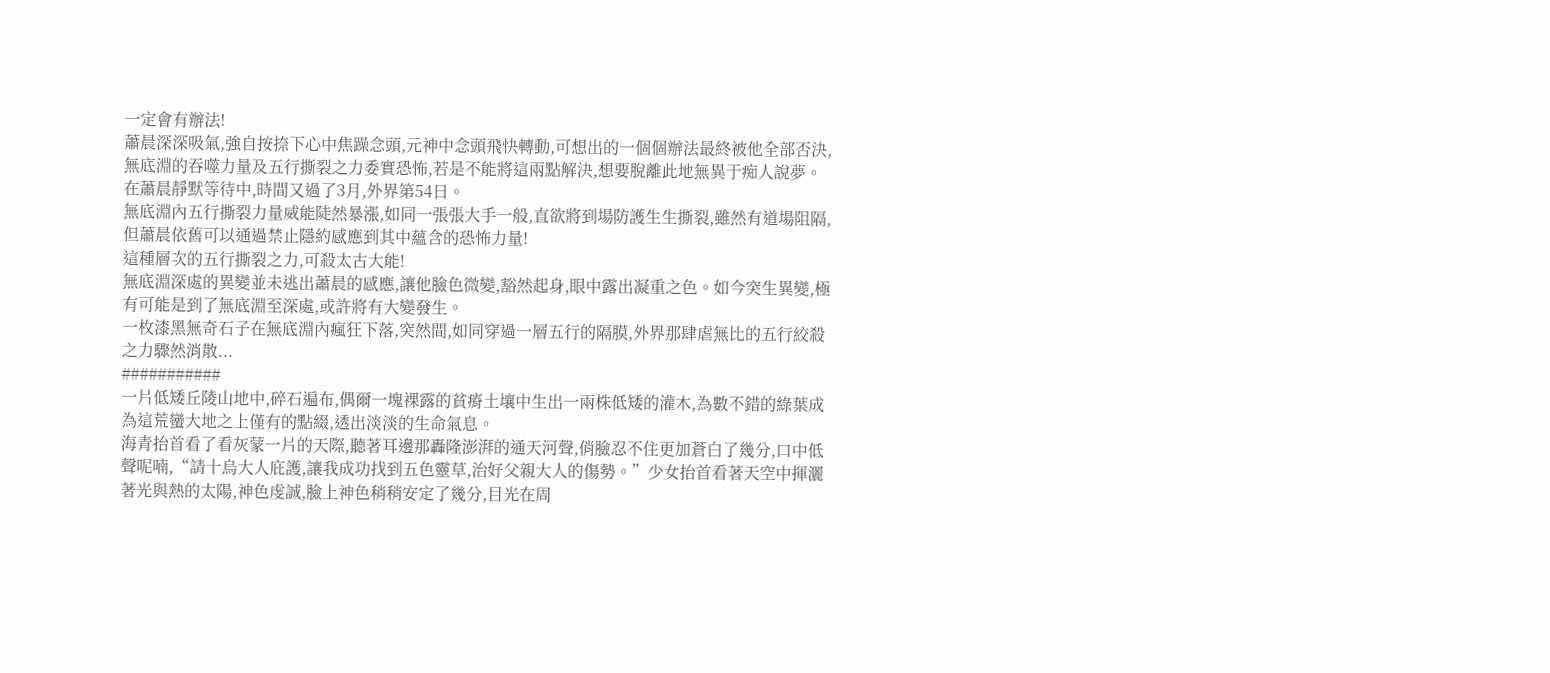一定會有辦法!
蕭晨深深吸氣,強自按捺下心中焦躁念頭,元神中念頭飛快轉動,可想出的一個個辦法最終被他全部否決,無底淵的吞噬力量及五行撕裂之力委實恐怖,若是不能將這兩點解決,想要脫離此地無異于痴人說夢。
在蕭晨靜默等待中,時間又過了3月,外界第54日。
無底淵內五行撕裂力量威能陡然暴漲,如同一張張大手一般,直欲將到場防護生生撕裂,雖然有道場阻隔,但蕭晨依舊可以通過禁止隱約感應到其中蘊含的恐怖力量!
這種層次的五行撕裂之力,可殺太古大能!
無底淵深處的異變並未逃出蕭晨的感應,讓他臉色微變,豁然起身,眼中露出凝重之色。如今突生異變,極有可能是到了無底淵至深處,或許將有大變發生。
一枚漆黑無奇石子在無底淵內瘋狂下落,突然間,如同穿過一層五行的隔膜,外界那肆虐無比的五行絞殺之力驟然消散...
###########
一片低矮丘陵山地中,碎石遍布,偶爾一塊裸露的貧瘠土壤中生出一兩株低矮的灌木,為數不錯的綠葉成為這荒蠻大地之上僅有的點綴,透出淡淡的生命氣息。
海青抬首看了看灰蒙一片的天際,聽著耳邊那轟隆澎湃的通天河聲,俏臉忍不住更加蒼白了幾分,口中低聲呢喃,“請十烏大人庇護,讓我成功找到五色靈草,治好父親大人的傷勢。”少女抬首看著天空中揮灑著光與熱的太陽,神色虔誠,臉上神色稍稍安定了幾分,目光在周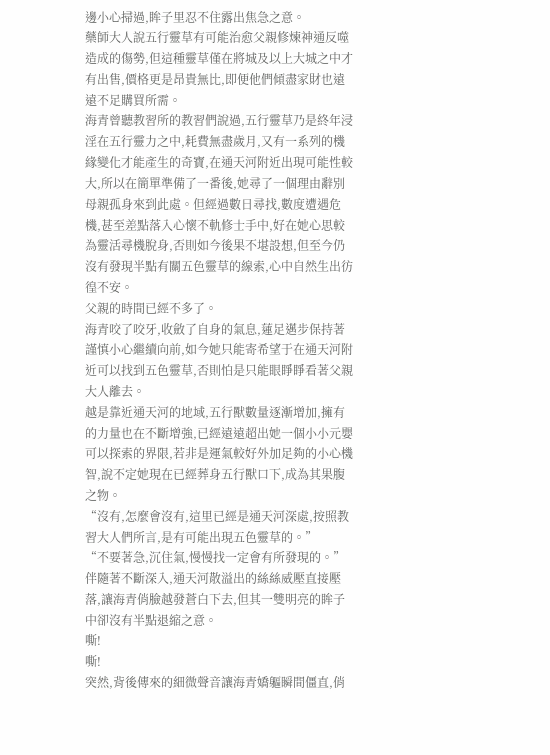邊小心掃過,眸子里忍不住露出焦急之意。
藥師大人說五行靈草有可能治愈父親修煉神通反噬造成的傷勢,但這種靈草僅在將城及以上大城之中才有出售,價格更是昂貴無比,即便他們傾盡家財也遠遠不足購買所需。
海青曾聽教習所的教習們說過,五行靈草乃是終年浸淫在五行靈力之中,耗費無盡歲月,又有一系列的機緣變化才能產生的奇寶,在通天河附近出現可能性較大,所以在簡單準備了一番後,她尋了一個理由辭別母親孤身來到此處。但經過數日尋找,數度遭遇危機,甚至差點落入心懷不軌修士手中,好在她心思較為靈活尋機脫身,否則如今後果不堪設想,但至今仍沒有發現半點有關五色靈草的線索,心中自然生出彷徨不安。
父親的時間已經不多了。
海青咬了咬牙,收斂了自身的氣息,蓮足邁步保持著謹慎小心繼續向前,如今她只能寄希望于在通天河附近可以找到五色靈草,否則怕是只能眼睜睜看著父親大人離去。
越是靠近通天河的地域,五行獸數量逐漸增加,擁有的力量也在不斷增強,已經遠遠超出她一個小小元嬰可以探索的界限,若非是運氣較好外加足夠的小心機智,說不定她現在已經葬身五行獸口下,成為其果腹之物。
“沒有,怎麼會沒有,這里已經是通天河深處,按照教習大人們所言,是有可能出現五色靈草的。”
“不要著急,沉住氣,慢慢找一定會有所發現的。”伴隨著不斷深入,通天河散溢出的絲絲威壓直接壓落,讓海青俏臉越發蒼白下去,但其一雙明亮的眸子中卻沒有半點退縮之意。
嘶!
嘶!
突然,背後傳來的細微聲音讓海青嬌軀瞬間僵直,俏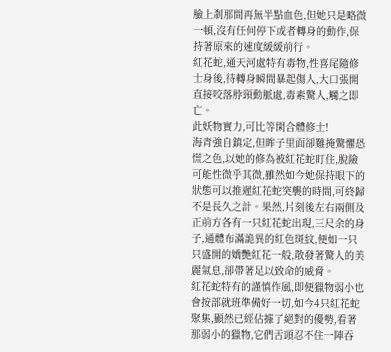臉上剎那間再無半點血色,但她只是略微一頓,沒有任何停下或者轉身的動作,保持著原來的速度緩緩前行。
紅花蛇,通天河處特有毒物,性喜尾隨修士身後,待轉身瞬間暴起傷人,大口張開直接咬落脖頸動脈處,毒素驚人,觸之即亡。
此妖物實力,可比等閑合體修士!
海青強自鎮定,但眸子里面卻難掩驚懼恐慌之色,以她的修為被紅花蛇盯住,脫險可能性微乎其微,雖然如今她保持眼下的狀態可以推遲紅花蛇突襲的時間,可終歸不是長久之計。果然,片刻後左右兩側及正前方各有一只紅花蛇出現,三尺余的身子,通體布滿詭異的紅色斑紋,便如一只只盛開的嬌艷紅花一般,散發著驚人的美麗氣息,卻帶著足以致命的威脅。
紅花蛇特有的謹慎作風,即便獵物弱小也會按部就班準備好一切,如今4只紅花蛇聚集,顯然已經佔據了絕對的優勢,看著那弱小的獵物,它們舌頭忍不住一陣吞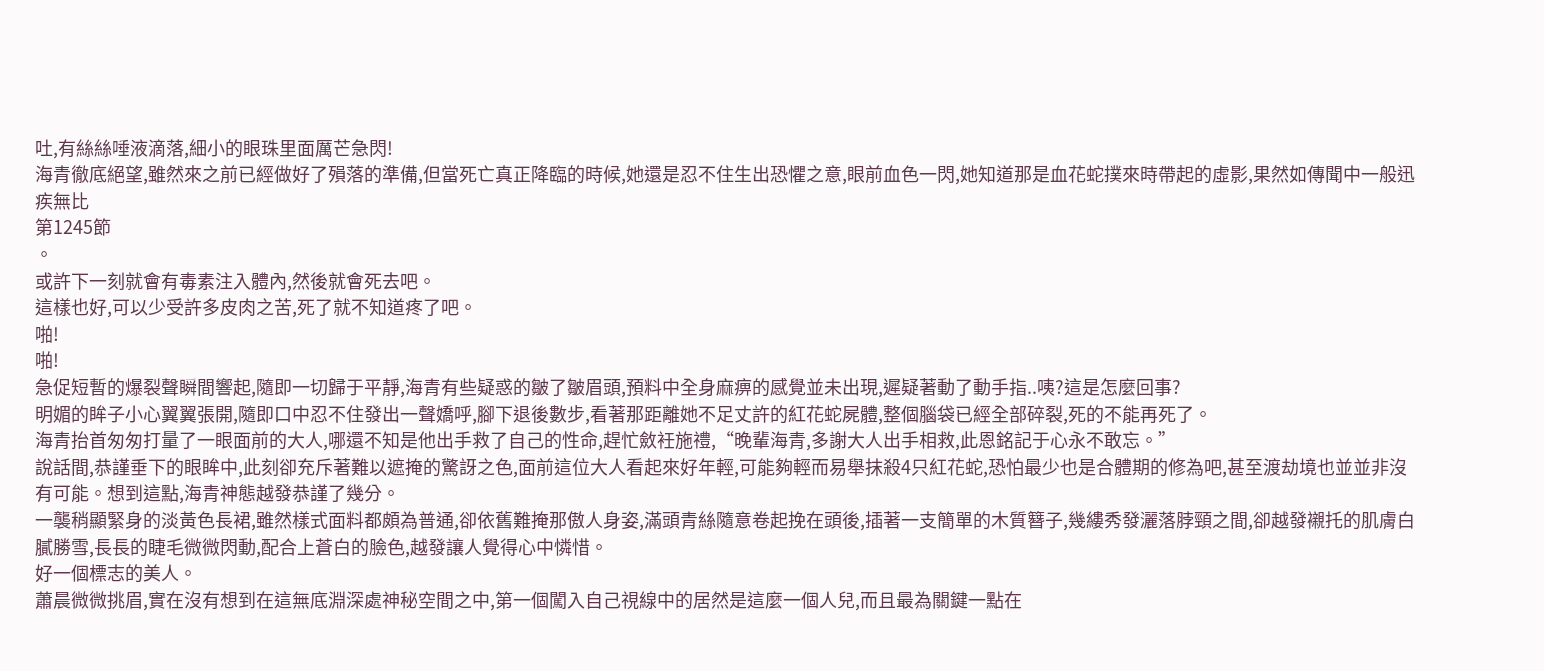吐,有絲絲唾液滴落,細小的眼珠里面厲芒急閃!
海青徹底絕望,雖然來之前已經做好了殞落的準備,但當死亡真正降臨的時候,她還是忍不住生出恐懼之意,眼前血色一閃,她知道那是血花蛇撲來時帶起的虛影,果然如傳聞中一般迅疾無比
第1245節
。
或許下一刻就會有毒素注入體內,然後就會死去吧。
這樣也好,可以少受許多皮肉之苦,死了就不知道疼了吧。
啪!
啪!
急促短暫的爆裂聲瞬間響起,隨即一切歸于平靜,海青有些疑惑的皺了皺眉頭,預料中全身麻痹的感覺並未出現,遲疑著動了動手指..咦?這是怎麼回事?
明媚的眸子小心翼翼張開,隨即口中忍不住發出一聲嬌呼,腳下退後數步,看著那距離她不足丈許的紅花蛇屍體,整個腦袋已經全部碎裂,死的不能再死了。
海青抬首匆匆打量了一眼面前的大人,哪還不知是他出手救了自己的性命,趕忙斂衽施禮,“晚輩海青,多謝大人出手相救,此恩銘記于心永不敢忘。”
說話間,恭謹垂下的眼眸中,此刻卻充斥著難以遮掩的驚訝之色,面前這位大人看起來好年輕,可能夠輕而易舉抹殺4只紅花蛇,恐怕最少也是合體期的修為吧,甚至渡劫境也並並非沒有可能。想到這點,海青神態越發恭謹了幾分。
一襲稍顯緊身的淡黃色長裙,雖然樣式面料都頗為普通,卻依舊難掩那傲人身姿,滿頭青絲隨意卷起挽在頭後,插著一支簡單的木質簪子,幾縷秀發灑落脖頸之間,卻越發襯托的肌膚白膩勝雪,長長的睫毛微微閃動,配合上蒼白的臉色,越發讓人覺得心中憐惜。
好一個標志的美人。
蕭晨微微挑眉,實在沒有想到在這無底淵深處神秘空間之中,第一個闖入自己視線中的居然是這麼一個人兒,而且最為關鍵一點在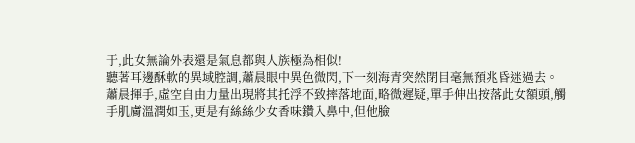于,此女無論外表還是氣息都與人族極為相似!
聽著耳邊酥軟的異域腔調,蕭晨眼中異色微閃,下一刻海青突然閉目毫無預兆昏迷過去。
蕭晨揮手,虛空自由力量出現將其托浮不致摔落地面,略微遲疑,單手伸出按落此女額頭,觸手肌膚溫潤如玉,更是有絲絲少女香味鑽入鼻中,但他臉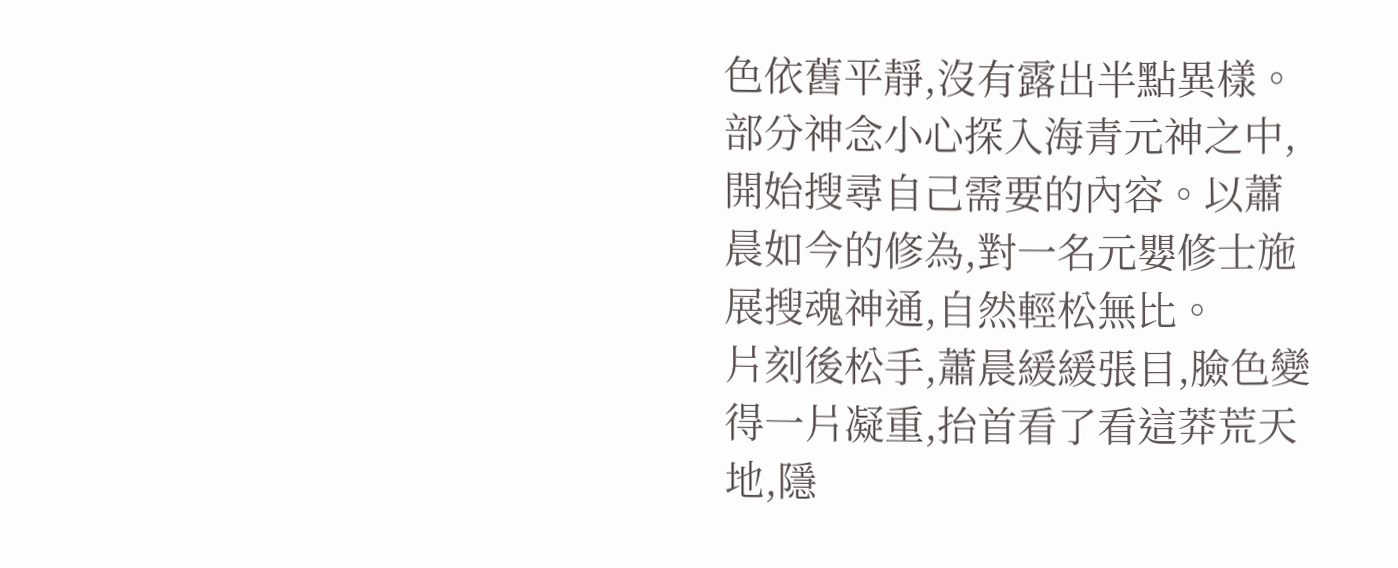色依舊平靜,沒有露出半點異樣。部分神念小心探入海青元神之中,開始搜尋自己需要的內容。以蕭晨如今的修為,對一名元嬰修士施展搜魂神通,自然輕松無比。
片刻後松手,蕭晨緩緩張目,臉色變得一片凝重,抬首看了看這莽荒天地,隱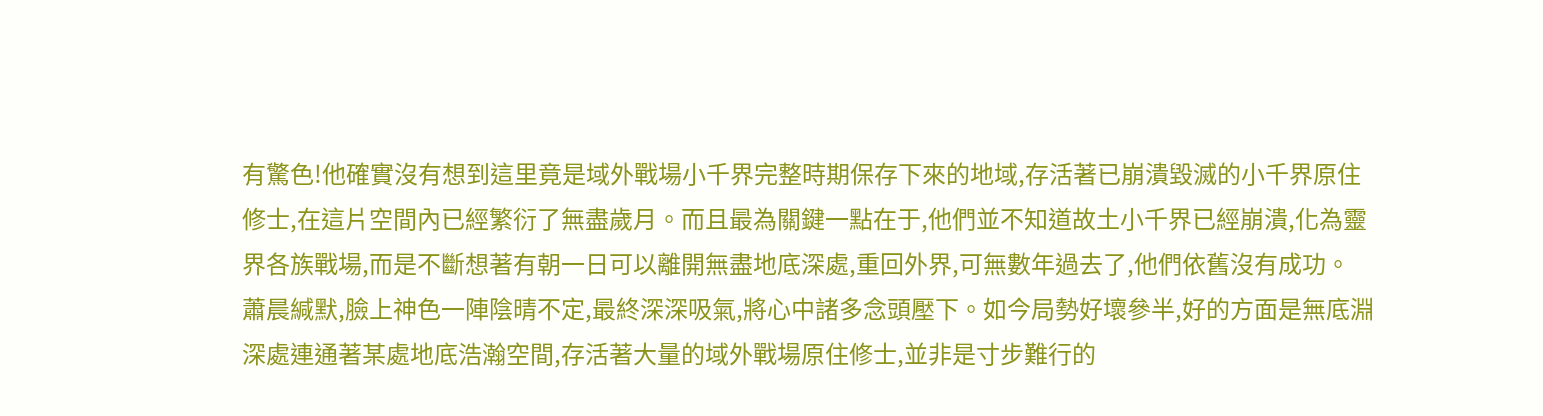有驚色!他確實沒有想到這里竟是域外戰場小千界完整時期保存下來的地域,存活著已崩潰毀滅的小千界原住修士,在這片空間內已經繁衍了無盡歲月。而且最為關鍵一點在于,他們並不知道故土小千界已經崩潰,化為靈界各族戰場,而是不斷想著有朝一日可以離開無盡地底深處,重回外界,可無數年過去了,他們依舊沒有成功。
蕭晨緘默,臉上神色一陣陰晴不定,最終深深吸氣,將心中諸多念頭壓下。如今局勢好壞參半,好的方面是無底淵深處連通著某處地底浩瀚空間,存活著大量的域外戰場原住修士,並非是寸步難行的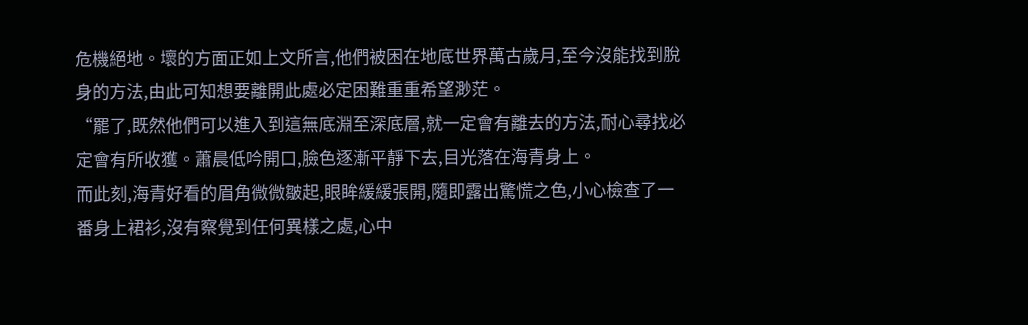危機絕地。壞的方面正如上文所言,他們被困在地底世界萬古歲月,至今沒能找到脫身的方法,由此可知想要離開此處必定困難重重希望渺茫。
“罷了,既然他們可以進入到這無底淵至深底層,就一定會有離去的方法,耐心尋找必定會有所收獲。蕭晨低吟開口,臉色逐漸平靜下去,目光落在海青身上。
而此刻,海青好看的眉角微微皺起,眼眸緩緩張開,隨即露出驚慌之色,小心檢查了一番身上裙衫,沒有察覺到任何異樣之處,心中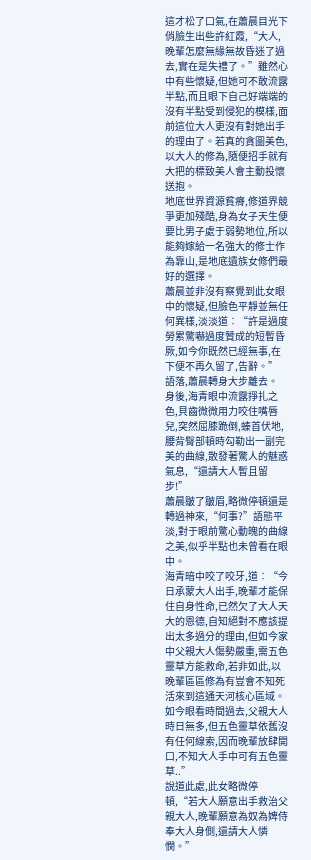這才松了口氣,在蕭晨目光下俏臉生出些許紅霞,“大人,晚輩怎麼無緣無故昏迷了過去,實在是失禮了。”雖然心中有些懷疑,但她可不敢流露半點,而且眼下自己好端端的沒有半點受到侵犯的模樣,面前這位大人更沒有對她出手的理由了。若真的貪圖美色,以大人的修為,隨便招手就有大把的標致美人會主動投懷送抱。
地底世界資源貧瘠,修道界競爭更加殘酷,身為女子天生便要比男子處于弱勢地位,所以能夠嫁給一名強大的修士作為靠山,是地底遺族女修們最好的選擇。
蕭晨並非沒有察覺到此女眼中的懷疑,但臉色平靜並無任何異樣,淡淡道︰“許是過度勞累驚嚇過度贊成的短暫昏厥,如今你既然已經無事,在下便不再久留了,告辭。”
語落,蕭晨轉身大步離去。
身後,海青眼中流露掙扎之色,貝齒微微用力咬住嘴唇兒,突然屈膝跪倒,螓首伏地,腰背臀部頓時勾勒出一副完美的曲線,散發著驚人的魅惑氣息,“還請大人暫且留步!”
蕭晨皺了皺眉,略微停頓還是轉過神來,“何事?”語態平淡,對于眼前驚心動魄的曲線之美,似乎半點也未曾看在眼中。
海青暗中咬了咬牙,道︰“今日承蒙大人出手,晚輩才能保住自身性命,已然欠了大人天大的恩德,自知絕對不應該提出太多過分的理由,但如今家中父親大人傷勢嚴重,需五色靈草方能救命,若非如此,以晚輩區區修為有豈會不知死活來到這通天河核心區域。如今眼看時間過去,父親大人時日無多,但五色靈草依舊沒有任何線索,因而晚輩放肆開口,不知大人手中可有五色靈草..”
說道此處,此女略微停頓,“若大人願意出手救治父親大人,晚輩願意為奴為婢侍奉大人身側,還請大人憐憫。”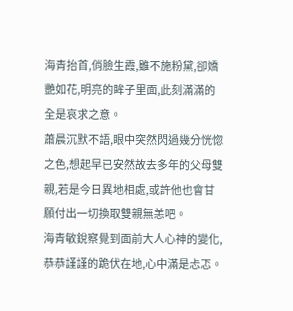海青抬首,俏臉生霞,雖不施粉黛,卻嬌艷如花,明亮的眸子里面,此刻滿滿的全是哀求之意。
蕭晨沉默不語,眼中突然閃過幾分恍惚之色,想起早已安然故去多年的父母雙親,若是今日異地相處,或許他也會甘願付出一切換取雙親無恙吧。
海青敏銳察覺到面前大人心神的變化,恭恭謹謹的跪伏在地,心中滿是忐忑。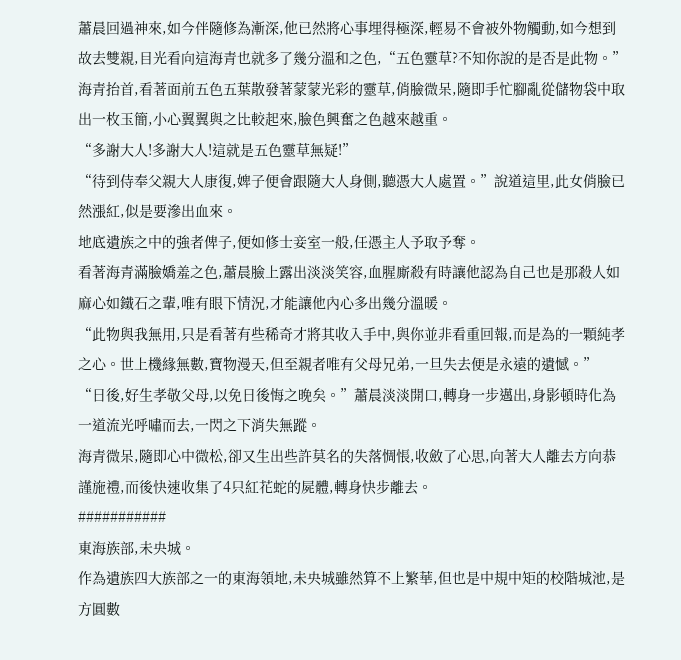蕭晨回過神來,如今伴隨修為漸深,他已然將心事埋得極深,輕易不會被外物觸動,如今想到故去雙親,目光看向這海青也就多了幾分溫和之色,“五色靈草?不知你說的是否是此物。”
海青抬首,看著面前五色五葉散發著蒙蒙光彩的靈草,俏臉微呆,隨即手忙腳亂從儲物袋中取出一枚玉簡,小心翼翼與之比較起來,臉色興奮之色越來越重。
“多謝大人!多謝大人!這就是五色靈草無疑!”
“待到侍奉父親大人康復,婢子便會跟隨大人身側,聽憑大人處置。”說道這里,此女俏臉已然漲紅,似是要滲出血來。
地底遺族之中的強者俾子,便如修士妾室一般,任憑主人予取予奪。
看著海青滿臉嬌羞之色,蕭晨臉上露出淡淡笑容,血腥廝殺有時讓他認為自己也是那殺人如麻心如鐵石之輩,唯有眼下情況,才能讓他內心多出幾分溫暖。
“此物與我無用,只是看著有些稀奇才將其收入手中,與你並非看重回報,而是為的一顆純孝之心。世上機緣無數,寶物漫天,但至親者唯有父母兄弟,一旦失去便是永遠的遺憾。”
“日後,好生孝敬父母,以免日後悔之晚矣。”蕭晨淡淡開口,轉身一步邁出,身影頓時化為一道流光呼嘯而去,一閃之下消失無蹤。
海青微呆,隨即心中微松,卻又生出些許莫名的失落惆悵,收斂了心思,向著大人離去方向恭謹施禮,而後快速收集了4只紅花蛇的屍體,轉身快步離去。
###########
東海族部,未央城。
作為遺族四大族部之一的東海領地,未央城雖然算不上繁華,但也是中規中矩的校階城池,是方圓數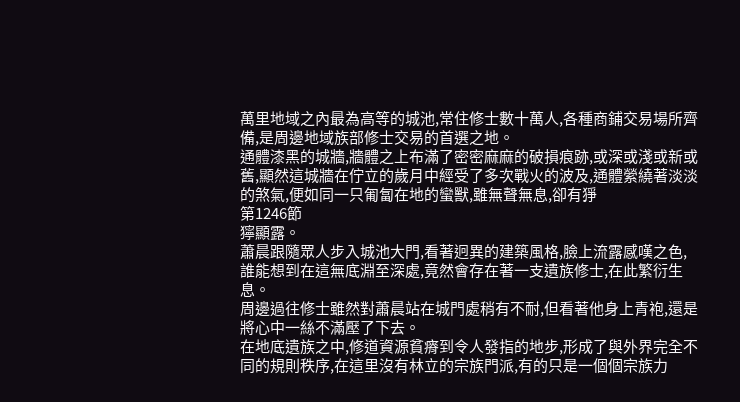萬里地域之內最為高等的城池,常住修士數十萬人,各種商鋪交易場所齊備,是周邊地域族部修士交易的首選之地。
通體漆黑的城牆,牆體之上布滿了密密麻麻的破損痕跡,或深或淺或新或舊,顯然這城牆在佇立的歲月中經受了多次戰火的波及,通體縈繞著淡淡的煞氣,便如同一只匍匐在地的蠻獸,雖無聲無息,卻有猙
第1246節
獰顯露。
蕭晨跟隨眾人步入城池大門,看著迥異的建築風格,臉上流露感嘆之色,誰能想到在這無底淵至深處,竟然會存在著一支遺族修士,在此繁衍生息。
周邊過往修士雖然對蕭晨站在城門處稍有不耐,但看著他身上青袍,還是將心中一絲不滿壓了下去。
在地底遺族之中,修道資源貧瘠到令人發指的地步,形成了與外界完全不同的規則秩序,在這里沒有林立的宗族門派,有的只是一個個宗族力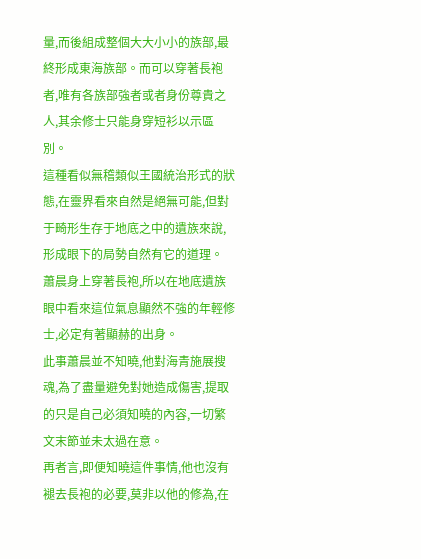量,而後組成整個大大小小的族部,最終形成東海族部。而可以穿著長袍者,唯有各族部強者或者身份尊貴之人,其余修士只能身穿短衫以示區別。
這種看似無稽類似王國統治形式的狀態,在靈界看來自然是絕無可能,但對于畸形生存于地底之中的遺族來說,形成眼下的局勢自然有它的道理。
蕭晨身上穿著長袍,所以在地底遺族眼中看來這位氣息顯然不強的年輕修士,必定有著顯赫的出身。
此事蕭晨並不知曉,他對海青施展搜魂,為了盡量避免對她造成傷害,提取的只是自己必須知曉的內容,一切繁文末節並未太過在意。
再者言,即便知曉這件事情,他也沒有褪去長袍的必要,莫非以他的修為,在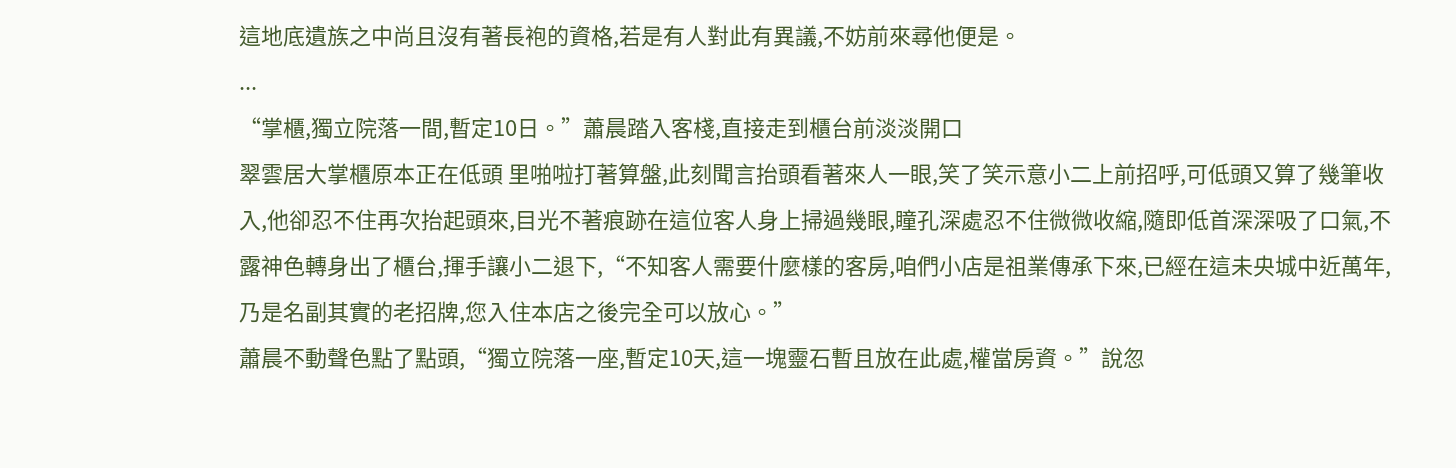這地底遺族之中尚且沒有著長袍的資格,若是有人對此有異議,不妨前來尋他便是。
...
“掌櫃,獨立院落一間,暫定10日。”蕭晨踏入客棧,直接走到櫃台前淡淡開口
翠雲居大掌櫃原本正在低頭 里啪啦打著算盤,此刻聞言抬頭看著來人一眼,笑了笑示意小二上前招呼,可低頭又算了幾筆收入,他卻忍不住再次抬起頭來,目光不著痕跡在這位客人身上掃過幾眼,瞳孔深處忍不住微微收縮,隨即低首深深吸了口氣,不露神色轉身出了櫃台,揮手讓小二退下,“不知客人需要什麼樣的客房,咱們小店是祖業傳承下來,已經在這未央城中近萬年,乃是名副其實的老招牌,您入住本店之後完全可以放心。”
蕭晨不動聲色點了點頭,“獨立院落一座,暫定10天,這一塊靈石暫且放在此處,權當房資。”說忽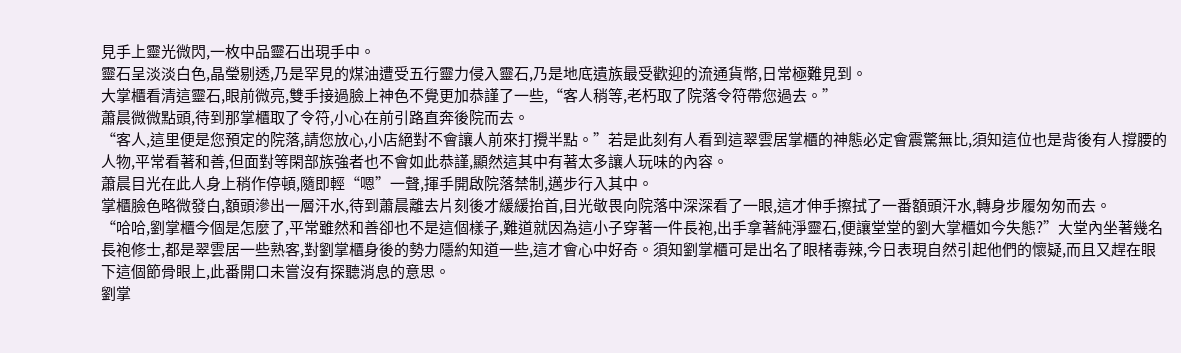見手上靈光微閃,一枚中品靈石出現手中。
靈石呈淡淡白色,晶瑩剔透,乃是罕見的煤油遭受五行靈力侵入靈石,乃是地底遺族最受歡迎的流通貨幣,日常極難見到。
大掌櫃看清這靈石,眼前微亮,雙手接過臉上神色不覺更加恭謹了一些,“客人稍等,老朽取了院落令符帶您過去。”
蕭晨微微點頭,待到那掌櫃取了令符,小心在前引路直奔後院而去。
“客人,這里便是您預定的院落,請您放心,小店絕對不會讓人前來打攪半點。”若是此刻有人看到這翠雲居掌櫃的神態必定會震驚無比,須知這位也是背後有人撐腰的人物,平常看著和善,但面對等閑部族強者也不會如此恭謹,顯然這其中有著太多讓人玩味的內容。
蕭晨目光在此人身上稍作停頓,隨即輕“嗯”一聲,揮手開啟院落禁制,邁步行入其中。
掌櫃臉色略微發白,額頭滲出一層汗水,待到蕭晨離去片刻後才緩緩抬首,目光敬畏向院落中深深看了一眼,這才伸手擦拭了一番額頭汗水,轉身步履匆匆而去。
“哈哈,劉掌櫃今個是怎麼了,平常雖然和善卻也不是這個樣子,難道就因為這小子穿著一件長袍,出手拿著純淨靈石,便讓堂堂的劉大掌櫃如今失態?”大堂內坐著幾名長袍修士,都是翠雲居一些熟客,對劉掌櫃身後的勢力隱約知道一些,這才會心中好奇。須知劉掌櫃可是出名了眼楮毒辣,今日表現自然引起他們的懷疑,而且又趕在眼下這個節骨眼上,此番開口未嘗沒有探聽消息的意思。
劉掌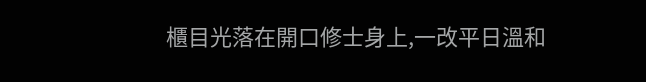櫃目光落在開口修士身上,一改平日溫和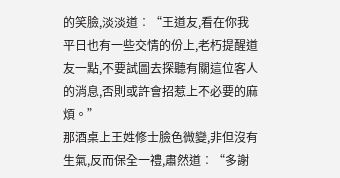的笑臉,淡淡道︰“王道友,看在你我平日也有一些交情的份上,老朽提醒道友一點,不要試圖去探聽有關這位客人的消息,否則或許會招惹上不必要的麻煩。”
那酒桌上王姓修士臉色微變,非但沒有生氣,反而保全一禮,肅然道︰“多謝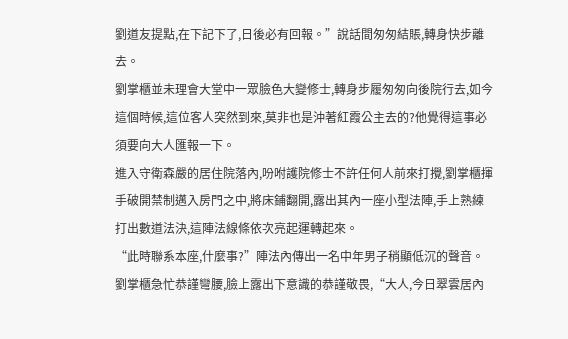劉道友提點,在下記下了,日後必有回報。”說話間匆匆結賬,轉身快步離去。
劉掌櫃並未理會大堂中一眾臉色大變修士,轉身步履匆匆向後院行去,如今這個時候,這位客人突然到來,莫非也是沖著紅霞公主去的?他覺得這事必須要向大人匯報一下。
進入守衛森嚴的居住院落內,吩咐護院修士不許任何人前來打攪,劉掌櫃揮手破開禁制邁入房門之中,將床鋪翻開,露出其內一座小型法陣,手上熟練打出數道法決,這陣法線條依次亮起運轉起來。
“此時聯系本座,什麼事?”陣法內傳出一名中年男子稍顯低沉的聲音。
劉掌櫃急忙恭謹彎腰,臉上露出下意識的恭謹敬畏,“大人,今日翠雲居內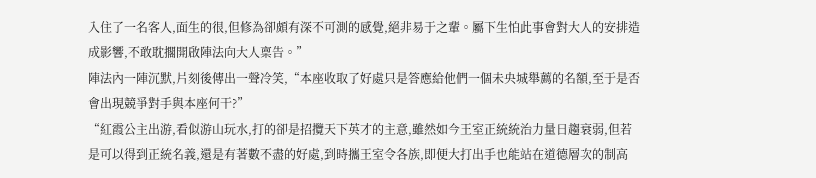入住了一名客人,面生的很,但修為卻頗有深不可測的感覺,絕非易于之輩。屬下生怕此事會對大人的安排造成影響,不敢耽擱開啟陣法向大人稟告。”
陣法內一陣沉默,片刻後傳出一聲冷笑,“本座收取了好處只是答應給他們一個未央城舉薦的名額,至于是否會出現競爭對手與本座何干?”
“紅霞公主出游,看似游山玩水,打的卻是招攬天下英才的主意,雖然如今王室正統統治力量日趨衰弱,但若是可以得到正統名義,還是有著數不盡的好處,到時攜王室令各族,即便大打出手也能站在道德層次的制高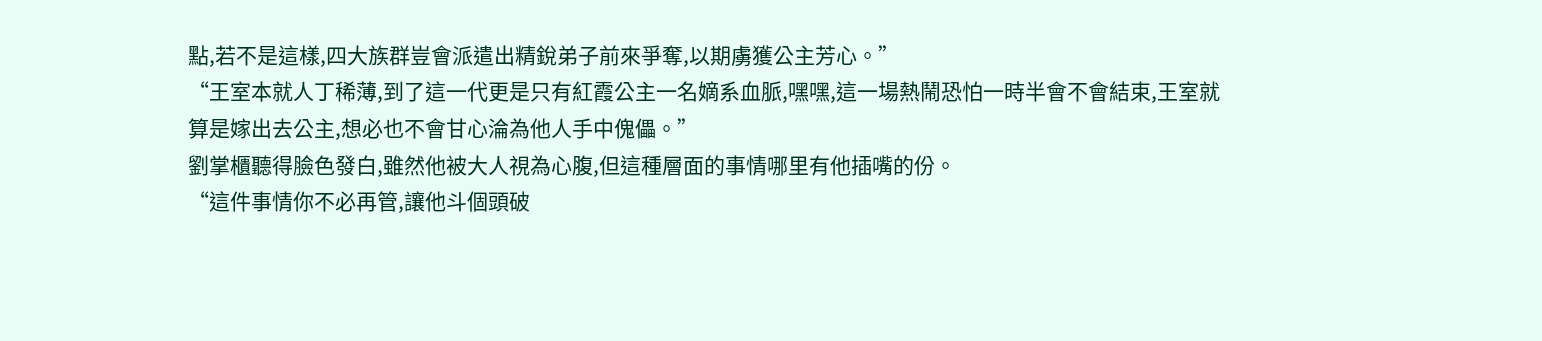點,若不是這樣,四大族群豈會派遣出精銳弟子前來爭奪,以期虜獲公主芳心。”
“王室本就人丁稀薄,到了這一代更是只有紅霞公主一名嫡系血脈,嘿嘿,這一場熱鬧恐怕一時半會不會結束,王室就算是嫁出去公主,想必也不會甘心淪為他人手中傀儡。”
劉掌櫃聽得臉色發白,雖然他被大人視為心腹,但這種層面的事情哪里有他插嘴的份。
“這件事情你不必再管,讓他斗個頭破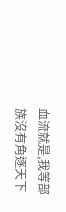血流就是,我等部族沒有角逐天下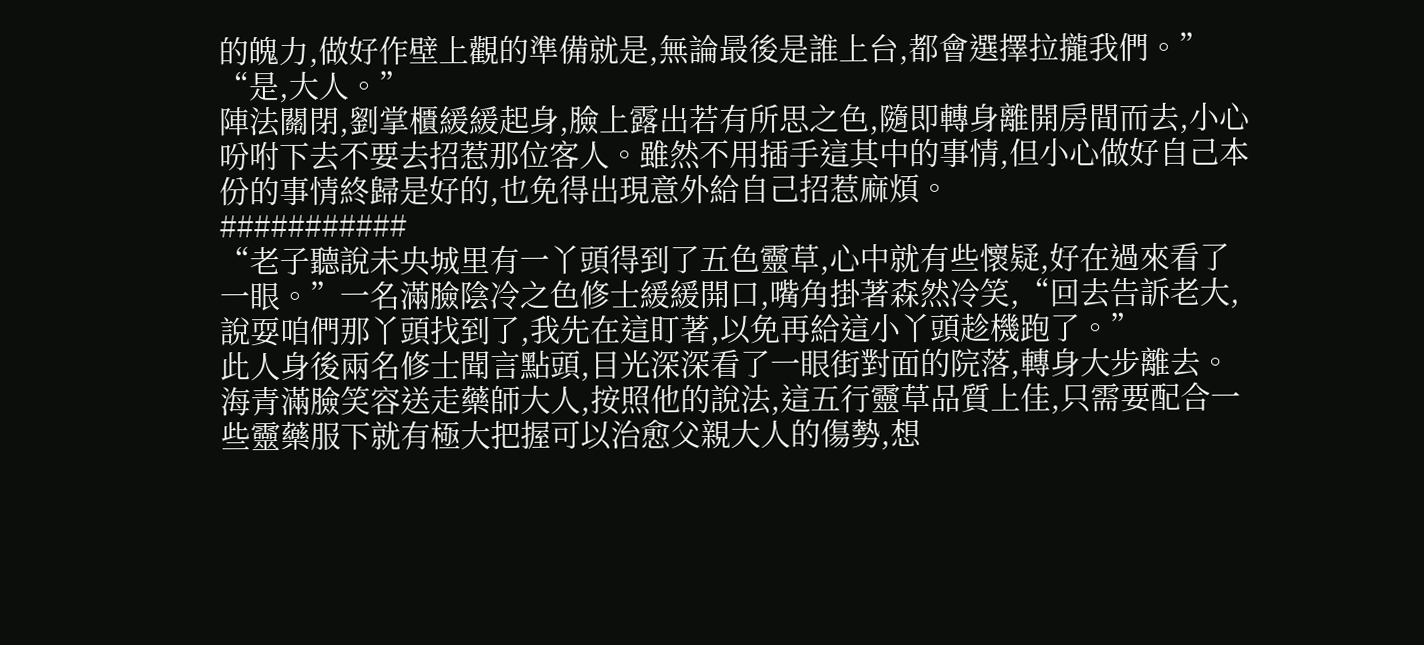的魄力,做好作壁上觀的準備就是,無論最後是誰上台,都會選擇拉攏我們。”
“是,大人。”
陣法關閉,劉掌櫃緩緩起身,臉上露出若有所思之色,隨即轉身離開房間而去,小心吩咐下去不要去招惹那位客人。雖然不用插手這其中的事情,但小心做好自己本份的事情終歸是好的,也免得出現意外給自己招惹麻煩。
###########
“老子聽說未央城里有一丫頭得到了五色靈草,心中就有些懷疑,好在過來看了一眼。”一名滿臉陰冷之色修士緩緩開口,嘴角掛著森然冷笑,“回去告訴老大,說耍咱們那丫頭找到了,我先在這盯著,以免再給這小丫頭趁機跑了。”
此人身後兩名修士聞言點頭,目光深深看了一眼街對面的院落,轉身大步離去。
海青滿臉笑容送走藥師大人,按照他的說法,這五行靈草品質上佳,只需要配合一些靈藥服下就有極大把握可以治愈父親大人的傷勢,想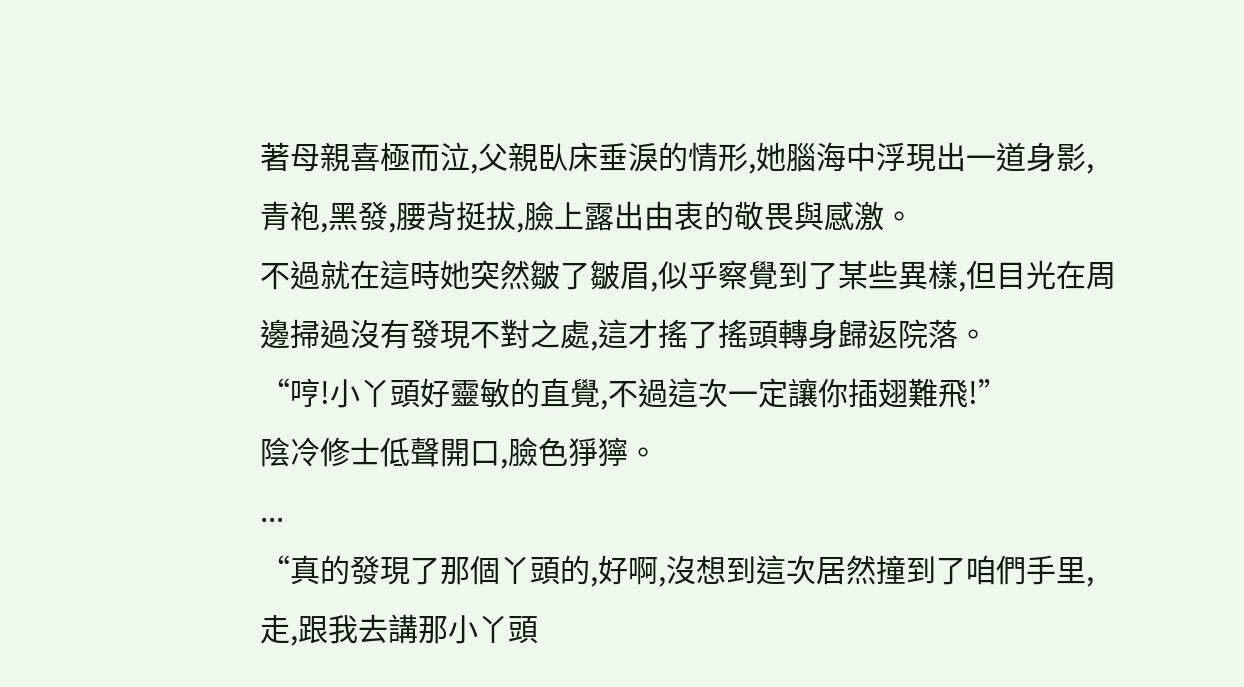著母親喜極而泣,父親臥床垂淚的情形,她腦海中浮現出一道身影,青袍,黑發,腰背挺拔,臉上露出由衷的敬畏與感激。
不過就在這時她突然皺了皺眉,似乎察覺到了某些異樣,但目光在周邊掃過沒有發現不對之處,這才搖了搖頭轉身歸返院落。
“哼!小丫頭好靈敏的直覺,不過這次一定讓你插翅難飛!”
陰冷修士低聲開口,臉色猙獰。
...
“真的發現了那個丫頭的,好啊,沒想到這次居然撞到了咱們手里,走,跟我去講那小丫頭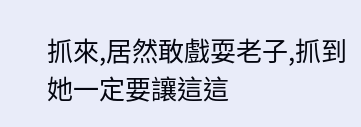抓來,居然敢戲耍老子,抓到她一定要讓這這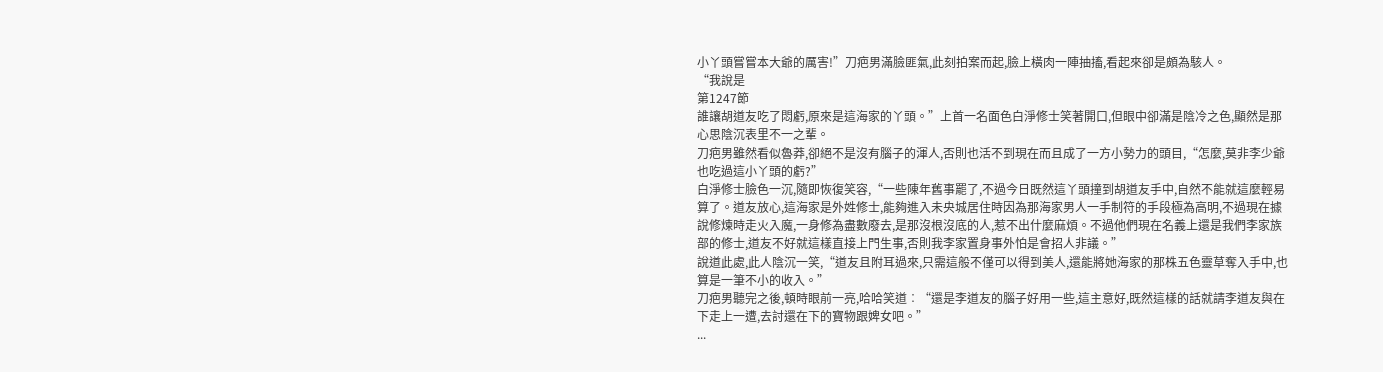小丫頭嘗嘗本大爺的厲害!”刀疤男滿臉匪氣,此刻拍案而起,臉上橫肉一陣抽搐,看起來卻是頗為駭人。
“我說是
第1247節
誰讓胡道友吃了悶虧,原來是這海家的丫頭。”上首一名面色白淨修士笑著開口,但眼中卻滿是陰冷之色,顯然是那心思陰沉表里不一之輩。
刀疤男雖然看似魯莽,卻絕不是沒有腦子的渾人,否則也活不到現在而且成了一方小勢力的頭目,“怎麼,莫非李少爺也吃過這小丫頭的虧?”
白淨修士臉色一沉,隨即恢復笑容,“一些陳年舊事罷了,不過今日既然這丫頭撞到胡道友手中,自然不能就這麼輕易算了。道友放心,這海家是外姓修士,能夠進入未央城居住時因為那海家男人一手制符的手段極為高明,不過現在據說修煉時走火入魔,一身修為盡數廢去,是那沒根沒底的人,惹不出什麼麻煩。不過他們現在名義上還是我們李家族部的修士,道友不好就這樣直接上門生事,否則我李家置身事外怕是會招人非議。”
說道此處,此人陰沉一笑,“道友且附耳過來,只需這般不僅可以得到美人,還能將她海家的那株五色靈草奪入手中,也算是一筆不小的收入。”
刀疤男聽完之後,頓時眼前一亮,哈哈笑道︰“還是李道友的腦子好用一些,這主意好,既然這樣的話就請李道友與在下走上一遭,去討還在下的寶物跟婢女吧。”
...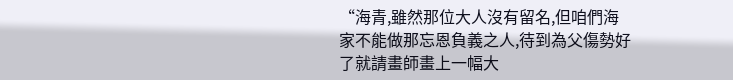“海青,雖然那位大人沒有留名,但咱們海家不能做那忘恩負義之人,待到為父傷勢好了就請畫師畫上一幅大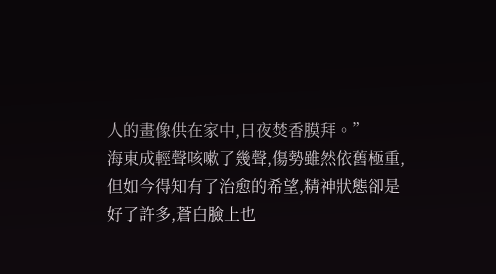人的畫像供在家中,日夜焚香膜拜。”
海東成輕聲咳嗽了幾聲,傷勢雖然依舊極重,但如今得知有了治愈的希望,精神狀態卻是好了許多,蒼白臉上也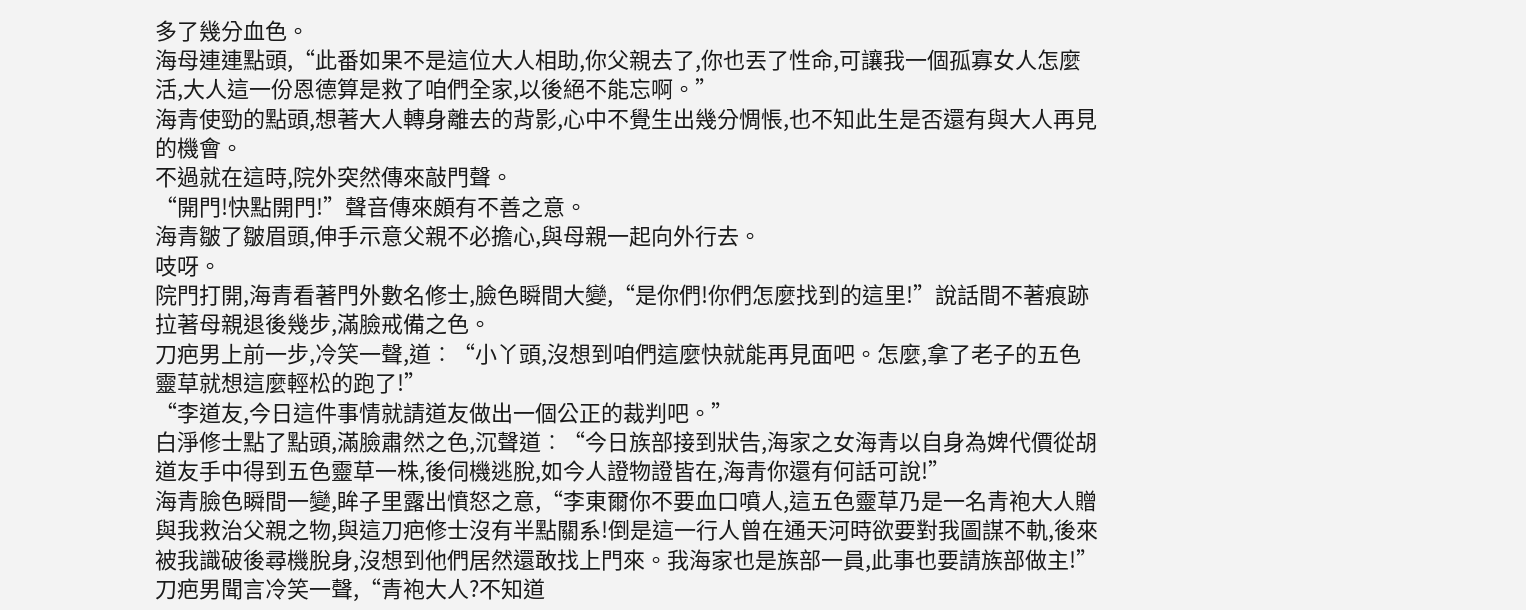多了幾分血色。
海母連連點頭,“此番如果不是這位大人相助,你父親去了,你也丟了性命,可讓我一個孤寡女人怎麼活,大人這一份恩德算是救了咱們全家,以後絕不能忘啊。”
海青使勁的點頭,想著大人轉身離去的背影,心中不覺生出幾分惆悵,也不知此生是否還有與大人再見的機會。
不過就在這時,院外突然傳來敲門聲。
“開門!快點開門!”聲音傳來頗有不善之意。
海青皺了皺眉頭,伸手示意父親不必擔心,與母親一起向外行去。
吱呀。
院門打開,海青看著門外數名修士,臉色瞬間大變,“是你們!你們怎麼找到的這里!”說話間不著痕跡拉著母親退後幾步,滿臉戒備之色。
刀疤男上前一步,冷笑一聲,道︰“小丫頭,沒想到咱們這麼快就能再見面吧。怎麼,拿了老子的五色靈草就想這麼輕松的跑了!”
“李道友,今日這件事情就請道友做出一個公正的裁判吧。”
白淨修士點了點頭,滿臉肅然之色,沉聲道︰“今日族部接到狀告,海家之女海青以自身為婢代價從胡道友手中得到五色靈草一株,後伺機逃脫,如今人證物證皆在,海青你還有何話可說!”
海青臉色瞬間一變,眸子里露出憤怒之意,“李東爾你不要血口噴人,這五色靈草乃是一名青袍大人贈與我救治父親之物,與這刀疤修士沒有半點關系!倒是這一行人曾在通天河時欲要對我圖謀不軌,後來被我識破後尋機脫身,沒想到他們居然還敢找上門來。我海家也是族部一員,此事也要請族部做主!”
刀疤男聞言冷笑一聲,“青袍大人?不知道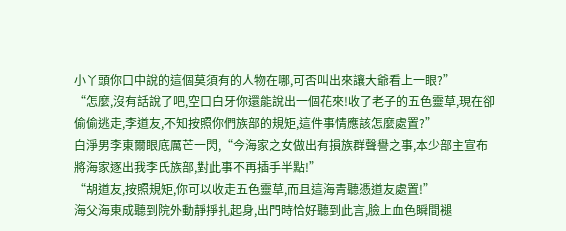小丫頭你口中說的這個莫須有的人物在哪,可否叫出來讓大爺看上一眼?”
“怎麼,沒有話說了吧,空口白牙你還能說出一個花來!收了老子的五色靈草,現在卻偷偷逃走,李道友,不知按照你們族部的規矩,這件事情應該怎麼處置?”
白淨男李東爾眼底厲芒一閃,“今海家之女做出有損族群聲譽之事,本少部主宣布將海家逐出我李氏族部,對此事不再插手半點!”
“胡道友,按照規矩,你可以收走五色靈草,而且這海青聽憑道友處置!”
海父海東成聽到院外動靜掙扎起身,出門時恰好聽到此言,臉上血色瞬間褪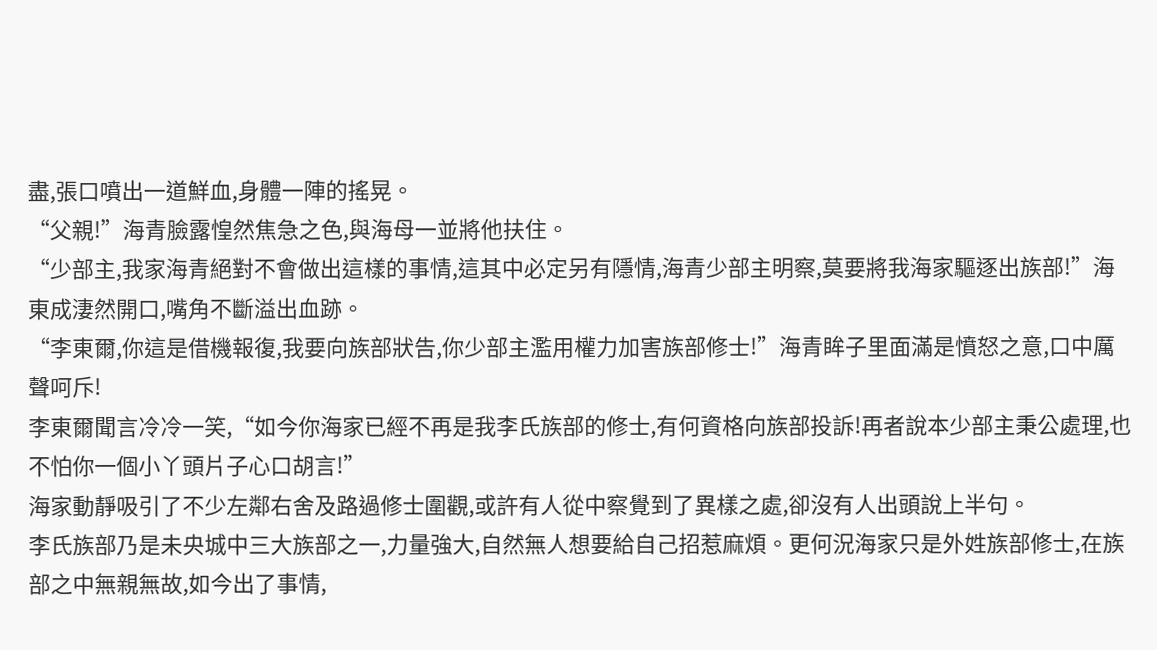盡,張口噴出一道鮮血,身體一陣的搖晃。
“父親!”海青臉露惶然焦急之色,與海母一並將他扶住。
“少部主,我家海青絕對不會做出這樣的事情,這其中必定另有隱情,海青少部主明察,莫要將我海家驅逐出族部!”海東成淒然開口,嘴角不斷溢出血跡。
“李東爾,你這是借機報復,我要向族部狀告,你少部主濫用權力加害族部修士!”海青眸子里面滿是憤怒之意,口中厲聲呵斥!
李東爾聞言冷冷一笑,“如今你海家已經不再是我李氏族部的修士,有何資格向族部投訴!再者說本少部主秉公處理,也不怕你一個小丫頭片子心口胡言!”
海家動靜吸引了不少左鄰右舍及路過修士圍觀,或許有人從中察覺到了異樣之處,卻沒有人出頭說上半句。
李氏族部乃是未央城中三大族部之一,力量強大,自然無人想要給自己招惹麻煩。更何況海家只是外姓族部修士,在族部之中無親無故,如今出了事情,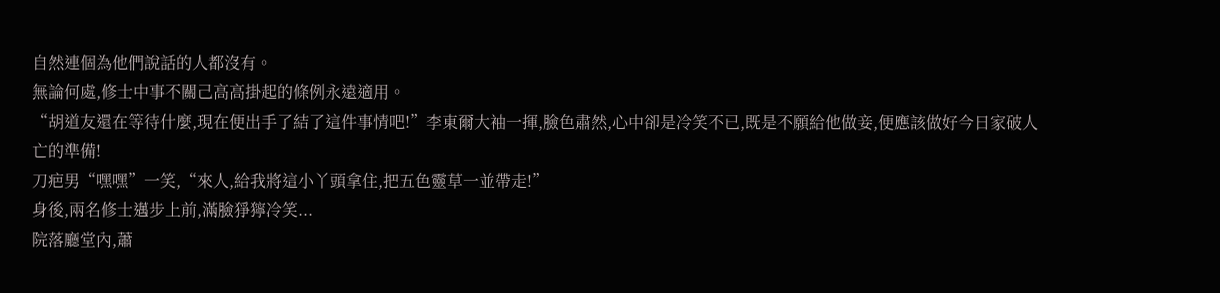自然連個為他們說話的人都沒有。
無論何處,修士中事不關己高高掛起的條例永遠適用。
“胡道友還在等待什麼,現在便出手了結了這件事情吧!”李東爾大袖一揮,臉色肅然,心中卻是冷笑不已,既是不願給他做妾,便應該做好今日家破人亡的準備!
刀疤男“嘿嘿”一笑,“來人,給我將這小丫頭拿住,把五色靈草一並帶走!”
身後,兩名修士邁步上前,滿臉猙獰冷笑...
院落廳堂內,蕭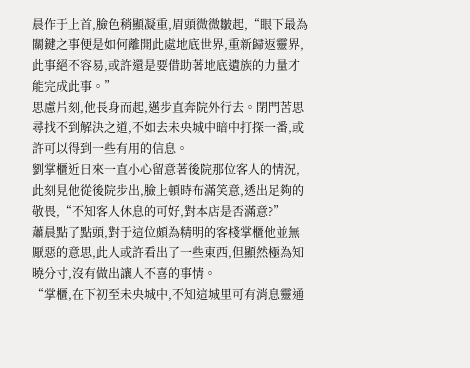晨作于上首,臉色稍顯凝重,眉頭微微皺起,“眼下最為關鍵之事便是如何離開此處地底世界,重新歸返靈界,此事絕不容易,或許還是要借助著地底遺族的力量才能完成此事。”
思慮片刻,他長身而起,邁步直奔院外行去。閉門苦思尋找不到解決之道,不如去未央城中暗中打探一番,或許可以得到一些有用的信息。
劉掌櫃近日來一直小心留意著後院那位客人的情況,此刻見他從後院步出,臉上頓時布滿笑意,透出足夠的敬畏,“不知客人休息的可好,對本店是否滿意?”
蕭晨點了點頭,對于這位頗為精明的客棧掌櫃他並無厭惡的意思,此人或許看出了一些東西,但顯然極為知曉分寸,沒有做出讓人不喜的事情。
“掌櫃,在下初至未央城中,不知這城里可有消息靈通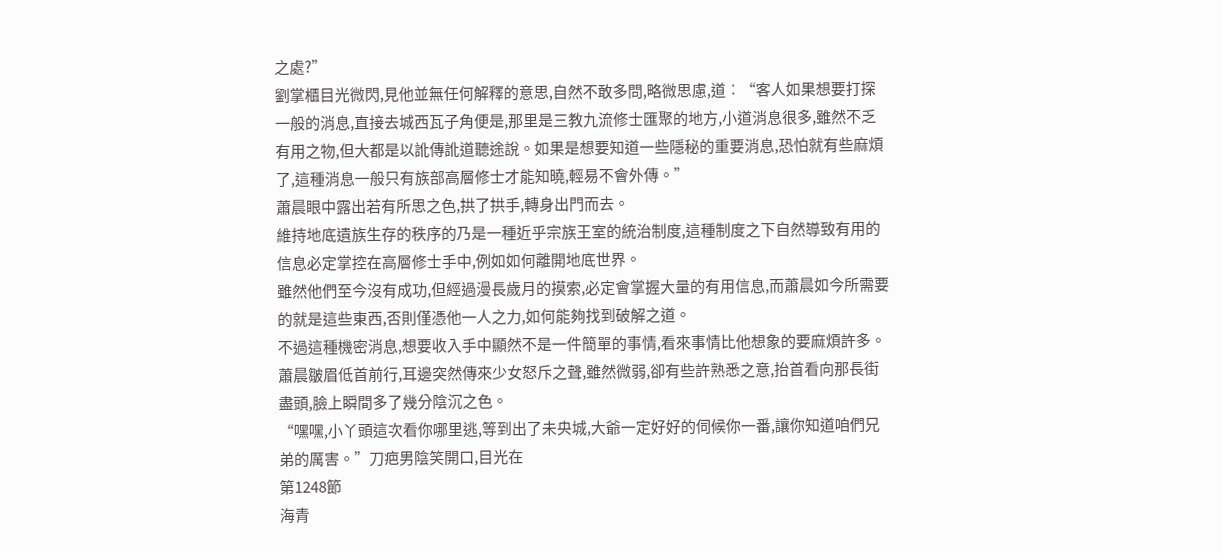之處?”
劉掌櫃目光微閃,見他並無任何解釋的意思,自然不敢多問,略微思慮,道︰“客人如果想要打探一般的消息,直接去城西瓦子角便是,那里是三教九流修士匯聚的地方,小道消息很多,雖然不乏有用之物,但大都是以訛傳訛道聽途說。如果是想要知道一些隱秘的重要消息,恐怕就有些麻煩了,這種消息一般只有族部高層修士才能知曉,輕易不會外傳。”
蕭晨眼中露出若有所思之色,拱了拱手,轉身出門而去。
維持地底遺族生存的秩序的乃是一種近乎宗族王室的統治制度,這種制度之下自然導致有用的信息必定掌控在高層修士手中,例如如何離開地底世界。
雖然他們至今沒有成功,但經過漫長歲月的摸索,必定會掌握大量的有用信息,而蕭晨如今所需要的就是這些東西,否則僅憑他一人之力,如何能夠找到破解之道。
不過這種機密消息,想要收入手中顯然不是一件簡單的事情,看來事情比他想象的要麻煩許多。
蕭晨皺眉低首前行,耳邊突然傳來少女怒斥之聲,雖然微弱,卻有些許熟悉之意,抬首看向那長街盡頭,臉上瞬間多了幾分陰沉之色。
“嘿嘿,小丫頭這次看你哪里逃,等到出了未央城,大爺一定好好的伺候你一番,讓你知道咱們兄弟的厲害。”刀疤男陰笑開口,目光在
第1248節
海青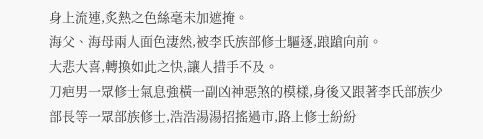身上流連,炙熱之色絲毫未加遮掩。
海父、海母兩人面色淒然,被李氏族部修士驅逐,踉蹌向前。
大悲大喜,轉換如此之快,讓人措手不及。
刀疤男一眾修士氣息強橫一副凶神惡煞的模樣,身後又跟著李氏部族少部長等一眾部族修士,浩浩湯湯招搖過市,路上修士紛紛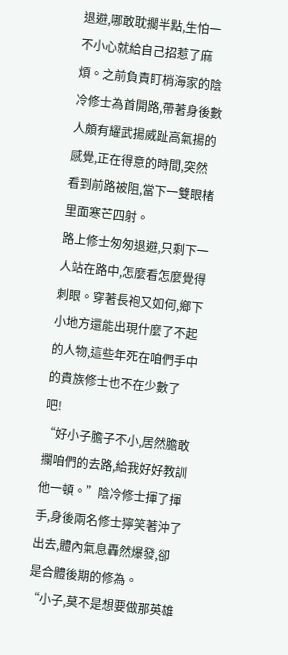退避,哪敢耽擱半點,生怕一不小心就給自己招惹了麻煩。之前負責盯梢海家的陰冷修士為首開路,帶著身後數人頗有耀武揚威趾高氣揚的感覺,正在得意的時間,突然看到前路被阻,當下一雙眼楮里面寒芒四射。
路上修士匆匆退避,只剩下一人站在路中,怎麼看怎麼覺得刺眼。穿著長袍又如何,鄉下小地方還能出現什麼了不起的人物,這些年死在咱們手中的貴族修士也不在少數了吧!
“好小子膽子不小,居然膽敢攔咱們的去路,給我好好教訓他一頓。”陰冷修士揮了揮手,身後兩名修士獰笑著沖了出去,體內氣息轟然爆發,卻是合體後期的修為。
“小子,莫不是想要做那英雄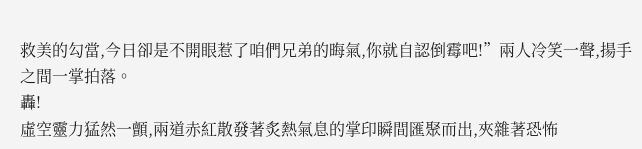救美的勾當,今日卻是不開眼惹了咱們兄弟的晦氣,你就自認倒霉吧!”兩人冷笑一聲,揚手之間一掌拍落。
轟!
虛空靈力猛然一顫,兩道赤紅散發著炙熱氣息的掌印瞬間匯聚而出,夾雜著恐怖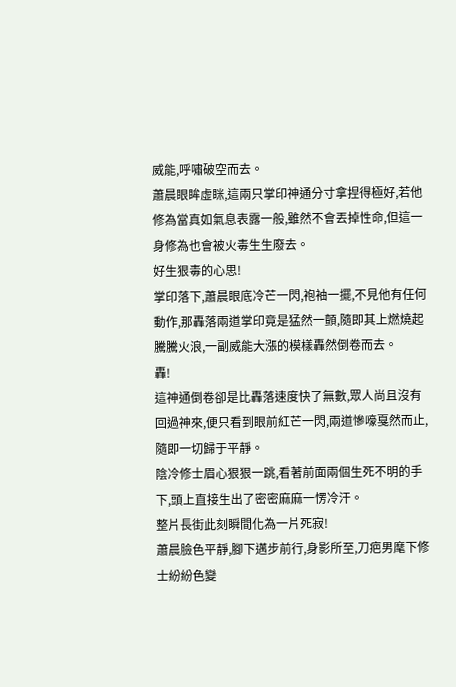威能,呼嘯破空而去。
蕭晨眼眸虛眯,這兩只掌印神通分寸拿捏得極好,若他修為當真如氣息表露一般,雖然不會丟掉性命,但這一身修為也會被火毒生生廢去。
好生狠毒的心思!
掌印落下,蕭晨眼底冷芒一閃,袍袖一擺,不見他有任何動作,那轟落兩道掌印竟是猛然一顫,隨即其上燃燒起騰騰火浪,一副威能大漲的模樣轟然倒卷而去。
轟!
這神通倒卷卻是比轟落速度快了無數,眾人尚且沒有回過神來,便只看到眼前紅芒一閃,兩道慘嚎戛然而止,隨即一切歸于平靜。
陰冷修士眉心狠狠一跳,看著前面兩個生死不明的手下,頭上直接生出了密密麻麻一愣冷汗。
整片長街此刻瞬間化為一片死寂!
蕭晨臉色平靜,腳下邁步前行,身影所至,刀疤男麾下修士紛紛色變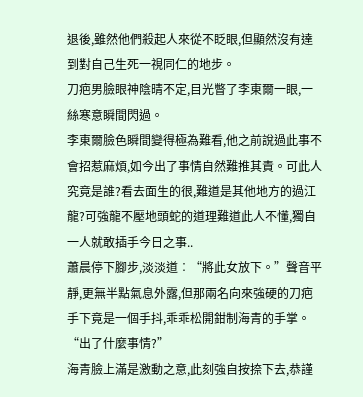退後,雖然他們殺起人來從不眨眼,但顯然沒有達到對自己生死一視同仁的地步。
刀疤男臉眼神陰晴不定,目光瞥了李東爾一眼,一絲寒意瞬間閃過。
李東爾臉色瞬間變得極為難看,他之前說過此事不會招惹麻煩,如今出了事情自然難推其責。可此人究竟是誰?看去面生的很,難道是其他地方的過江龍?可強龍不壓地頭蛇的道理難道此人不懂,獨自一人就敢插手今日之事..
蕭晨停下腳步,淡淡道︰“將此女放下。”聲音平靜,更無半點氣息外露,但那兩名向來強硬的刀疤手下竟是一個手抖,乖乖松開鉗制海青的手掌。
“出了什麼事情?”
海青臉上滿是激動之意,此刻強自按捺下去,恭謹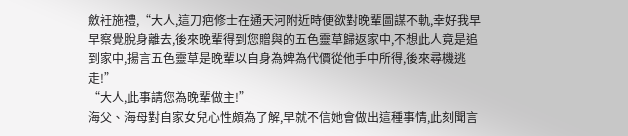斂衽施禮,“大人,這刀疤修士在通天河附近時便欲對晚輩圖謀不軌,幸好我早早察覺脫身離去,後來晚輩得到您贈與的五色靈草歸返家中,不想此人竟是追到家中,揚言五色靈草是晚輩以自身為婢為代價從他手中所得,後來尋機逃走!”
“大人,此事請您為晚輩做主!”
海父、海母對自家女兒心性頗為了解,早就不信她會做出這種事情,此刻聞言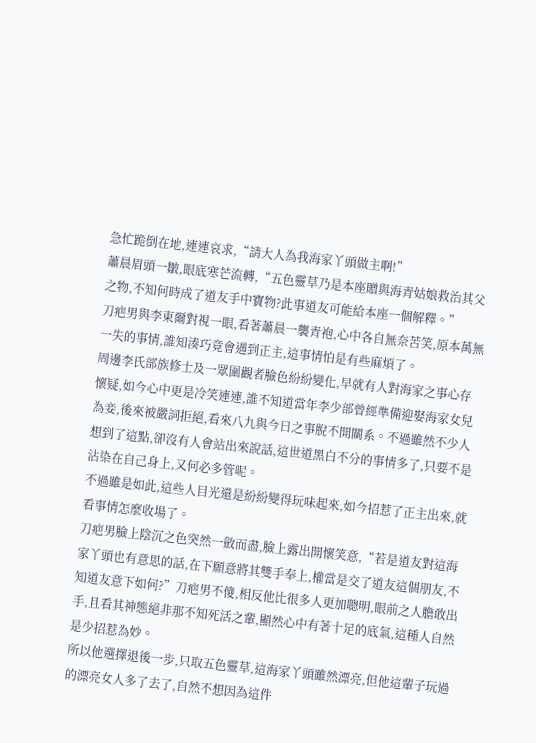急忙跪倒在地,連連哀求,“請大人為我海家丫頭做主啊!”
蕭晨眉頭一皺,眼底寒芒流轉,“五色靈草乃是本座贈與海青姑娘救治其父之物,不知何時成了道友手中寶物?此事道友可能給本座一個解釋。”
刀疤男與李東爾對視一眼,看著蕭晨一襲青袍,心中各自無奈苦笑,原本萬無一失的事情,誰知湊巧竟會遇到正主,這事情怕是有些麻煩了。
周邊李氏部族修士及一眾圍觀者臉色紛紛變化,早就有人對海家之事心存懷疑,如今心中更是冷笑連連,誰不知道當年李少部曾經準備迎娶海家女兒為妾,後來被嚴詞拒絕,看來八九與今日之事脫不開關系。不過雖然不少人想到了這點,卻沒有人會站出來說話,這世道黑白不分的事情多了,只要不是沾染在自己身上,又何必多管呢。
不過雖是如此,這些人目光還是紛紛變得玩味起來,如今招惹了正主出來,就看事情怎麼收場了。
刀疤男臉上陰沉之色突然一斂而盡,臉上露出開懷笑意,“若是道友對這海家丫頭也有意思的話,在下願意將其雙手奉上,權當是交了道友這個朋友,不知道友意下如何?”刀疤男不傻,相反他比很多人更加聰明,眼前之人膽敢出手,且看其神態絕非那不知死活之輩,顯然心中有著十足的底氣,這種人自然是少招惹為妙。
所以他選擇退後一步,只取五色靈草,這海家丫頭雖然漂亮,但他這輩子玩過的漂亮女人多了去了,自然不想因為這件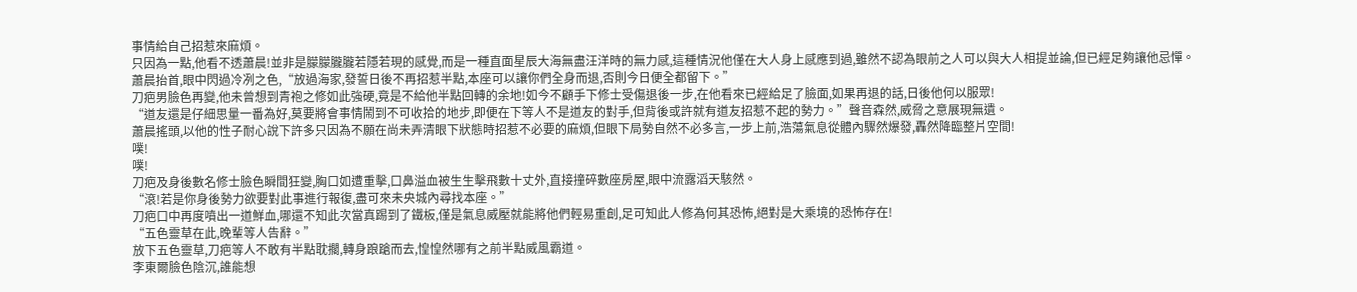事情給自己招惹來麻煩。
只因為一點,他看不透蕭晨!並非是朦朦朧朧若隱若現的感覺,而是一種直面星辰大海無盡汪洋時的無力感,這種情況他僅在大人身上感應到過,雖然不認為眼前之人可以與大人相提並論,但已經足夠讓他忌憚。
蕭晨抬首,眼中閃過冷冽之色,“放過海家,發誓日後不再招惹半點,本座可以讓你們全身而退,否則今日便全都留下。”
刀疤男臉色再變,他未曾想到青袍之修如此強硬,竟是不給他半點回轉的余地!如今不顧手下修士受傷退後一步,在他看來已經給足了臉面,如果再退的話,日後他何以服眾!
“道友還是仔細思量一番為好,莫要將會事情鬧到不可收拾的地步,即便在下等人不是道友的對手,但背後或許就有道友招惹不起的勢力。”聲音森然,威脅之意展現無遺。
蕭晨搖頭,以他的性子耐心說下許多只因為不願在尚未弄清眼下狀態時招惹不必要的麻煩,但眼下局勢自然不必多言,一步上前,浩蕩氣息從體內驟然爆發,轟然降臨整片空間!
噗!
噗!
刀疤及身後數名修士臉色瞬間狂變,胸口如遭重擊,口鼻溢血被生生擊飛數十丈外,直接撞碎數座房屋,眼中流露滔天駭然。
“滾!若是你身後勢力欲要對此事進行報復,盡可來未央城內尋找本座。”
刀疤口中再度噴出一道鮮血,哪還不知此次當真踢到了鐵板,僅是氣息威壓就能將他們輕易重創,足可知此人修為何其恐怖,絕對是大乘境的恐怖存在!
“五色靈草在此,晚輩等人告辭。”
放下五色靈草,刀疤等人不敢有半點耽擱,轉身踉蹌而去,惶惶然哪有之前半點威風霸道。
李東爾臉色陰沉,誰能想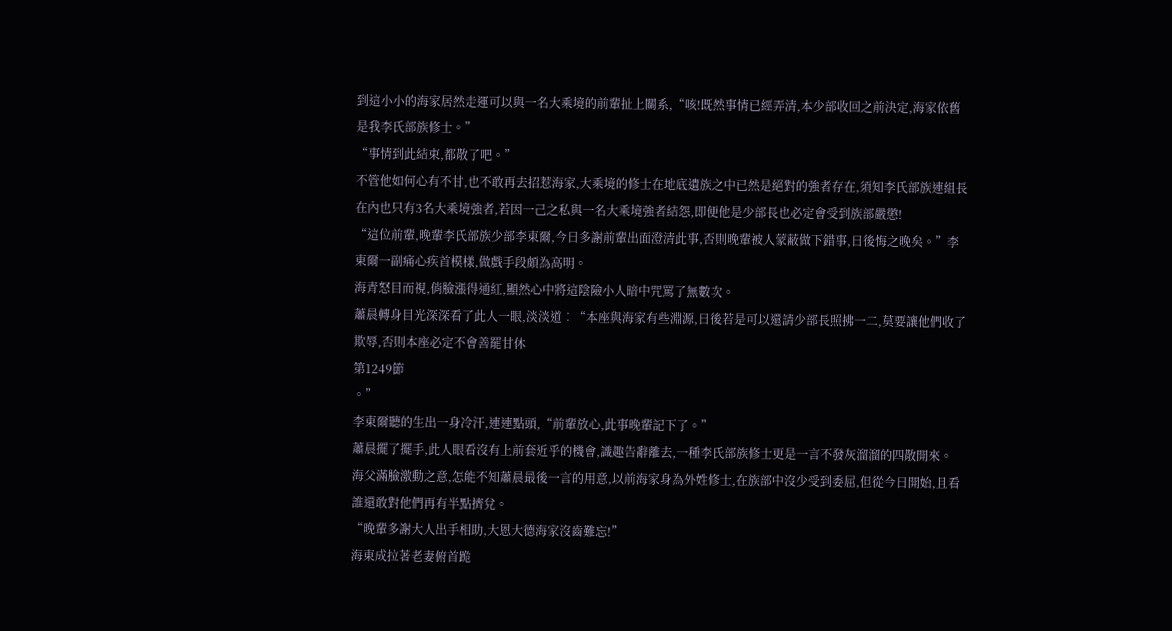到這小小的海家居然走運可以與一名大乘境的前輩扯上關系,“咳!既然事情已經弄清,本少部收回之前決定,海家依舊是我李氏部族修士。”
“事情到此結束,都散了吧。”
不管他如何心有不甘,也不敢再去招惹海家,大乘境的修士在地底遺族之中已然是絕對的強者存在,須知李氏部族連組長在內也只有3名大乘境強者,若因一己之私與一名大乘境強者結怨,即便他是少部長也必定會受到族部嚴懲!
“這位前輩,晚輩李氏部族少部李東爾,今日多謝前輩出面澄清此事,否則晚輩被人蒙蔽做下錯事,日後悔之晚矣。”李東爾一副痛心疾首模樣,做戲手段頗為高明。
海青怒目而視,俏臉漲得通紅,顯然心中將這陰險小人暗中咒罵了無數次。
蕭晨轉身目光深深看了此人一眼,淡淡道︰“本座與海家有些淵源,日後若是可以還請少部長照拂一二,莫要讓他們收了欺辱,否則本座必定不會善罷甘休
第1249節
。”
李東爾聽的生出一身冷汗,連連點頭,“前輩放心,此事晚輩記下了。”
蕭晨擺了擺手,此人眼看沒有上前套近乎的機會,識趣告辭離去,一種李氏部族修士更是一言不發灰溜溜的四散開來。
海父滿臉激動之意,怎能不知蕭晨最後一言的用意,以前海家身為外姓修士,在族部中沒少受到委屈,但從今日開始,且看誰還敢對他們再有半點擠兌。
“晚輩多謝大人出手相助,大恩大德海家沒齒難忘!”
海東成拉著老妻俯首跪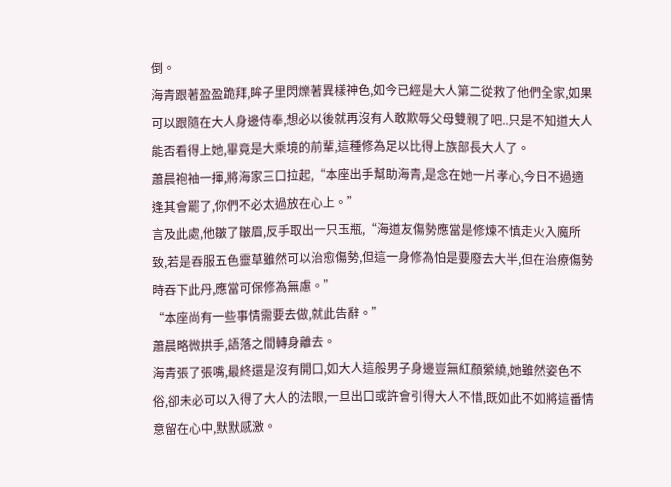倒。
海青跟著盈盈跪拜,眸子里閃爍著異樣神色,如今已經是大人第二從救了他們全家,如果可以跟隨在大人身邊侍奉,想必以後就再沒有人敢欺辱父母雙親了吧..只是不知道大人能否看得上她,畢竟是大乘境的前輩,這種修為足以比得上族部長大人了。
蕭晨袍袖一揮,將海家三口拉起,“本座出手幫助海青,是念在她一片孝心,今日不過適逢其會罷了,你們不必太過放在心上。”
言及此處,他皺了皺眉,反手取出一只玉瓶,“海道友傷勢應當是修煉不慎走火入魔所致,若是吞服五色靈草雖然可以治愈傷勢,但這一身修為怕是要廢去大半,但在治療傷勢時吞下此丹,應當可保修為無慮。”
“本座尚有一些事情需要去做,就此告辭。”
蕭晨略微拱手,語落之間轉身離去。
海青張了張嘴,最終還是沒有開口,如大人這般男子身邊豈無紅顏縈繞,她雖然姿色不俗,卻未必可以入得了大人的法眼,一旦出口或許會引得大人不惜,既如此不如將這番情意留在心中,默默感激。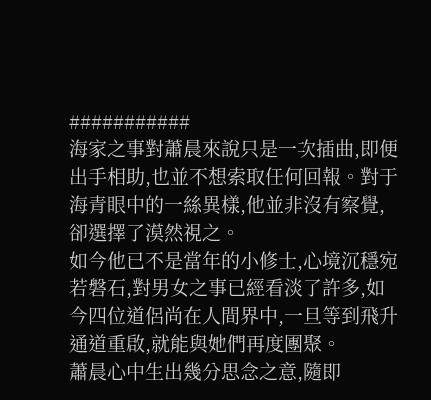###########
海家之事對蕭晨來說只是一次插曲,即便出手相助,也並不想索取任何回報。對于海青眼中的一絲異樣,他並非沒有察覺,卻選擇了漠然視之。
如今他已不是當年的小修士,心境沉穩宛若磐石,對男女之事已經看淡了許多,如今四位道侶尚在人間界中,一旦等到飛升通道重啟,就能與她們再度團聚。
蕭晨心中生出幾分思念之意,隨即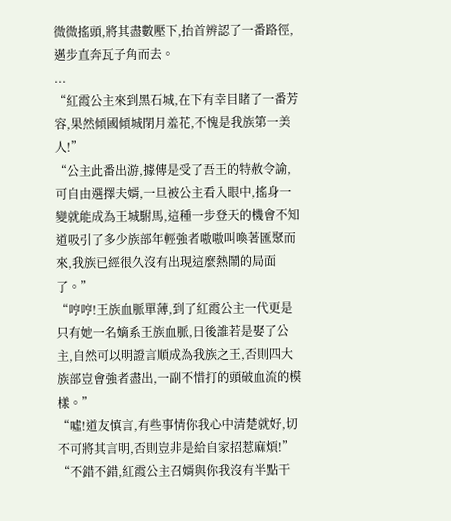微微搖頭,將其盡數壓下,抬首辨認了一番路徑,邁步直奔瓦子角而去。
...
“紅霞公主來到黑石城,在下有幸目睹了一番芳容,果然傾國傾城閉月羞花,不愧是我族第一美人!”
“公主此番出游,據傳是受了吾王的特赦令諭,可自由選擇夫婿,一旦被公主看入眼中,搖身一變就能成為王城駙馬,這種一步登天的機會不知道吸引了多少族部年輕強者嗷嗷叫喚著匯聚而來,我族已經很久沒有出現這麼熱鬧的局面了。”
“哼哼!王族血脈單薄,到了紅霞公主一代更是只有她一名嫡系王族血脈,日後誰若是娶了公主,自然可以明證言順成為我族之王,否則四大族部豈會強者盡出,一副不惜打的頭破血流的模樣。”
“噓!道友慎言,有些事情你我心中清楚就好,切不可將其言明,否則豈非是給自家招惹麻煩!”
“不錯不錯,紅霞公主召婿與你我沒有半點干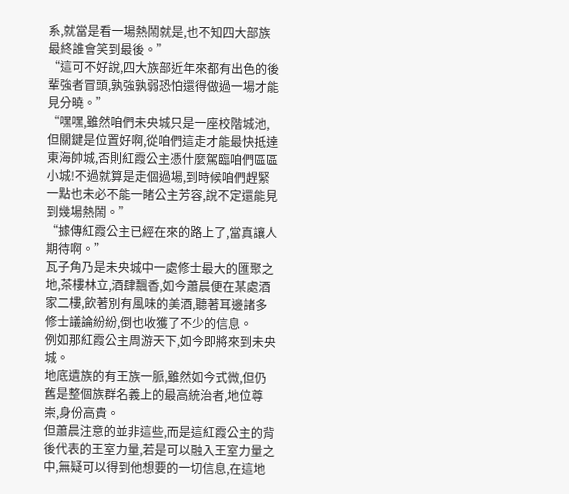系,就當是看一場熱鬧就是,也不知四大部族最終誰會笑到最後。”
“這可不好說,四大族部近年來都有出色的後輩強者冒頭,孰強孰弱恐怕還得做過一場才能見分曉。”
“嘿嘿,雖然咱們未央城只是一座校階城池,但關鍵是位置好啊,從咱們這走才能最快抵達東海帥城,否則紅霞公主憑什麼駕臨咱們區區小城!不過就算是走個過場,到時候咱們趕緊一點也未必不能一睹公主芳容,說不定還能見到幾場熱鬧。”
“據傳紅霞公主已經在來的路上了,當真讓人期待啊。”
瓦子角乃是未央城中一處修士最大的匯聚之地,茶樓林立,酒肆飄香,如今蕭晨便在某處酒家二樓,飲著別有風味的美酒,聽著耳邊諸多修士議論紛紛,倒也收獲了不少的信息。
例如那紅霞公主周游天下,如今即將來到未央城。
地底遺族的有王族一脈,雖然如今式微,但仍舊是整個族群名義上的最高統治者,地位尊崇,身份高貴。
但蕭晨注意的並非這些,而是這紅霞公主的背後代表的王室力量,若是可以融入王室力量之中,無疑可以得到他想要的一切信息,在這地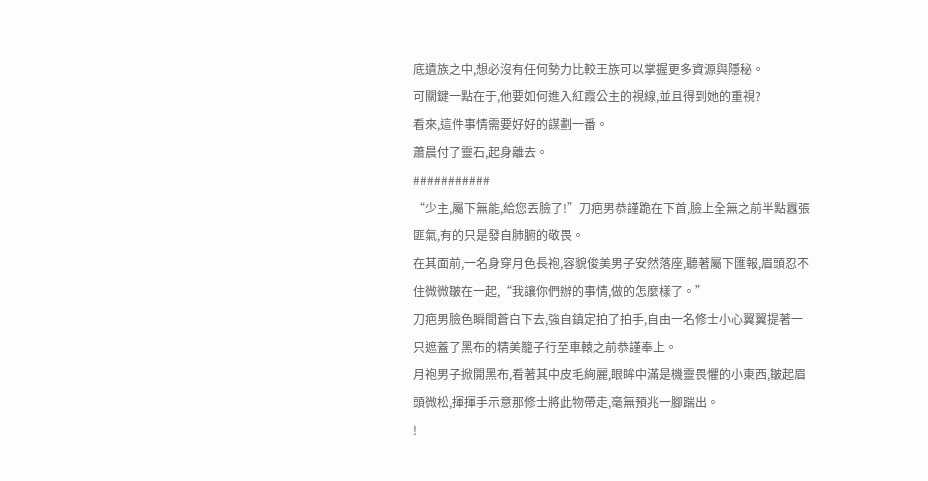底遺族之中,想必沒有任何勢力比較王族可以掌握更多資源與隱秘。
可關鍵一點在于,他要如何進入紅霞公主的視線,並且得到她的重視?
看來,這件事情需要好好的謀劃一番。
蕭晨付了靈石,起身離去。
###########
“少主,屬下無能,給您丟臉了!”刀疤男恭謹跪在下首,臉上全無之前半點囂張匪氣,有的只是發自肺腑的敬畏。
在其面前,一名身穿月色長袍,容貌俊美男子安然落座,聽著屬下匯報,眉頭忍不住微微皺在一起,“我讓你們辦的事情,做的怎麼樣了。”
刀疤男臉色瞬間蒼白下去,強自鎮定拍了拍手,自由一名修士小心翼翼提著一只遮蓋了黑布的精美籠子行至車轅之前恭謹奉上。
月袍男子掀開黑布,看著其中皮毛絢麗,眼眸中滿是機靈畏懼的小東西,皺起眉頭微松,揮揮手示意那修士將此物帶走,毫無預兆一腳踹出。
!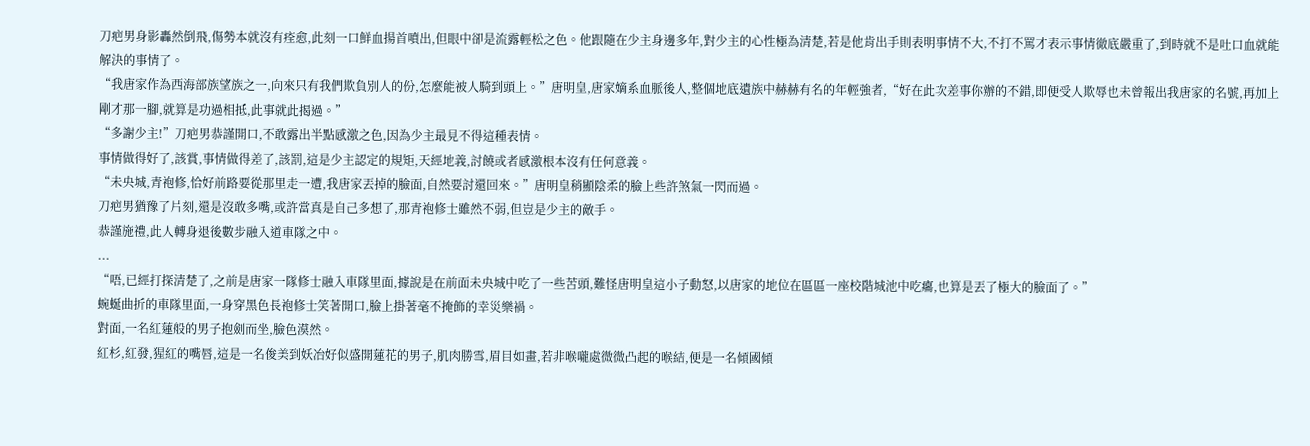刀疤男身影轟然倒飛,傷勢本就沒有痊愈,此刻一口鮮血揚首噴出,但眼中卻是流露輕松之色。他跟隨在少主身邊多年,對少主的心性極為清楚,若是他肯出手則表明事情不大,不打不罵才表示事情徹底嚴重了,到時就不是吐口血就能解決的事情了。
“我唐家作為西海部族望族之一,向來只有我們欺負別人的份,怎麼能被人騎到頭上。”唐明皇,唐家嫡系血脈後人,整個地底遺族中赫赫有名的年輕強者,“好在此次差事你辦的不錯,即便受人欺辱也未曾報出我唐家的名號,再加上剛才那一腳,就算是功過相抵,此事就此揭過。”
“多謝少主!”刀疤男恭謹開口,不敢露出半點感激之色,因為少主最見不得這種表情。
事情做得好了,該賞,事情做得差了,該罰,這是少主認定的規矩,天經地義,討饒或者感激根本沒有任何意義。
“未央城,青袍修,恰好前路要從那里走一遭,我唐家丟掉的臉面,自然要討還回來。”唐明皇稍顯陰柔的臉上些許煞氣一閃而過。
刀疤男猶豫了片刻,還是沒敢多嘴,或許當真是自己多想了,那青袍修士雖然不弱,但豈是少主的敵手。
恭謹施禮,此人轉身退後數步融入道車隊之中。
...
“唔,已經打探清楚了,之前是唐家一隊修士融入車隊里面,據說是在前面未央城中吃了一些苦頭,難怪唐明皇這小子動怒,以唐家的地位在區區一座校階城池中吃癟,也算是丟了極大的臉面了。”
蜿蜒曲折的車隊里面,一身穿黑色長袍修士笑著開口,臉上掛著毫不掩飾的幸災樂禍。
對面,一名紅蓮般的男子抱劍而坐,臉色漠然。
紅杉,紅發,猩紅的嘴唇,這是一名俊美到妖冶好似盛開蓮花的男子,肌肉勝雪,眉目如畫,若非喉嚨處微微凸起的喉結,便是一名傾國傾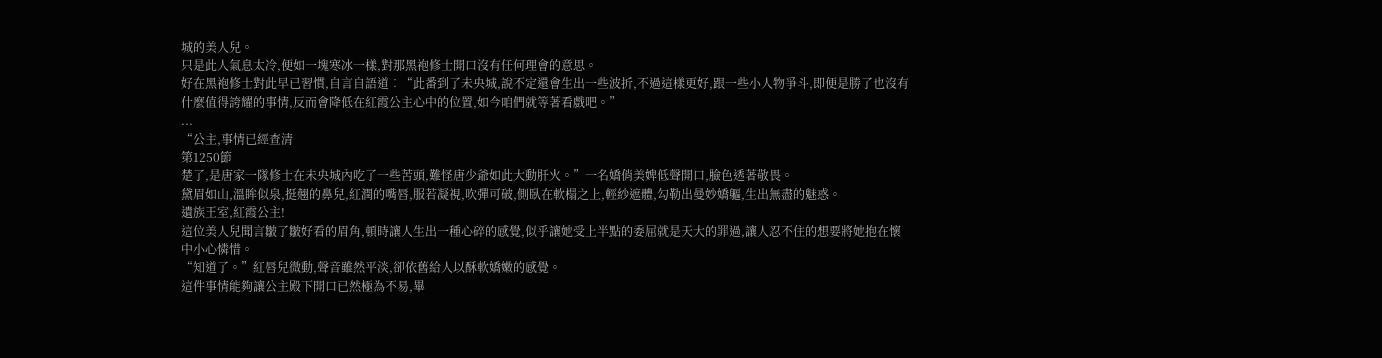城的美人兒。
只是此人氣息太冷,便如一塊寒冰一樣,對那黑袍修士開口沒有任何理會的意思。
好在黑袍修士對此早已習慣,自言自語道︰“此番到了未央城,說不定還會生出一些波折,不過這樣更好,跟一些小人物爭斗,即便是勝了也沒有什麼值得誇耀的事情,反而會降低在紅霞公主心中的位置,如今咱們就等著看戲吧。”
...
“公主,事情已經查清
第1250節
楚了,是唐家一隊修士在未央城內吃了一些苦頭,難怪唐少爺如此大動肝火。”一名嬌俏美婢低聲開口,臉色透著敬畏。
黛眉如山,溫眸似泉,挺翹的鼻兒,紅潤的嘴唇,服若凝視,吹彈可破,側臥在軟榻之上,輕紗遮體,勾勒出曼妙嬌軀,生出無盡的魅惑。
遺族王室,紅霞公主!
這位美人兒聞言皺了皺好看的眉角,頓時讓人生出一種心碎的感覺,似乎讓她受上半點的委屈就是天大的罪過,讓人忍不住的想要將她抱在懷中小心憐惜。
“知道了。”紅唇兒微動,聲音雖然平淡,卻依舊給人以酥軟嬌嫩的感覺。
這件事情能夠讓公主殿下開口已然極為不易,畢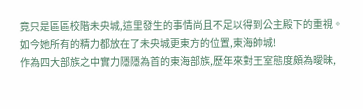竟只是區區校階未央城,這里發生的事情尚且不足以得到公主殿下的重視。
如今她所有的精力都放在了未央城更東方的位置,東海帥城!
作為四大部族之中實力隱隱為首的東海部族,歷年來對王室態度頗為曖昧,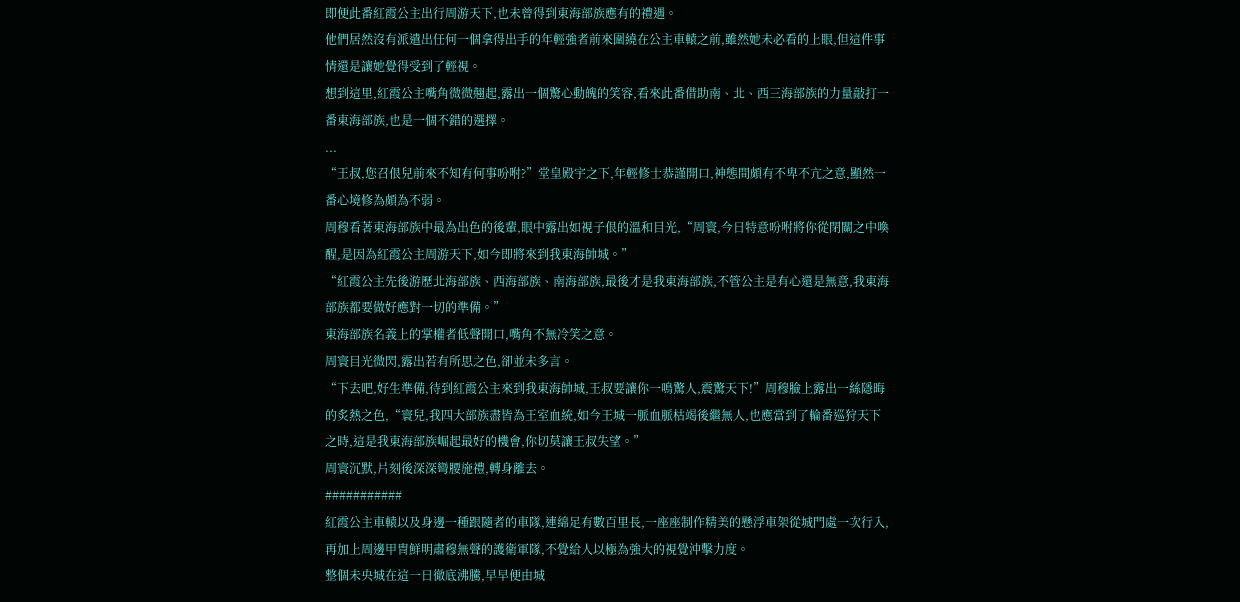即便此番紅霞公主出行周游天下,也未曾得到東海部族應有的禮遇。
他們居然沒有派遣出任何一個拿得出手的年輕強者前來圍繞在公主車轅之前,雖然她未必看的上眼,但這件事情還是讓她覺得受到了輕視。
想到這里,紅霞公主嘴角微微翹起,露出一個驚心動魄的笑容,看來此番借助南、北、西三海部族的力量敲打一番東海部族,也是一個不錯的選擇。
...
“王叔,您召佷兒前來不知有何事吩咐?”堂皇殿宇之下,年輕修士恭謹開口,神態間頗有不卑不亢之意,顯然一番心境修為頗為不弱。
周穆看著東海部族中最為出色的後輩,眼中露出如視子佷的溫和目光,“周寰,今日特意吩咐將你從閉關之中喚醒,是因為紅霞公主周游天下,如今即將來到我東海帥城。”
“紅霞公主先後游歷北海部族、西海部族、南海部族,最後才是我東海部族,不管公主是有心還是無意,我東海部族都要做好應對一切的準備。”
東海部族名義上的掌權者低聲開口,嘴角不無冷笑之意。
周寰目光微閃,露出若有所思之色,卻並未多言。
“下去吧,好生準備,待到紅霞公主來到我東海帥城,王叔要讓你一鳴驚人,震驚天下!”周穆臉上露出一絲隱晦的炙熱之色,“寰兒,我四大部族盡皆為王室血統,如今王城一脈血脈枯竭後繼無人,也應當到了輪番巡狩天下之時,這是我東海部族崛起最好的機會,你切莫讓王叔失望。”
周寰沉默,片刻後深深彎腰施禮,轉身離去。
###########
紅霞公主車轅以及身邊一種跟隨者的車隊,連綿足有數百里長,一座座制作精美的懸浮車架從城門處一次行入,再加上周邊甲冑鮮明肅穆無聲的護衛軍隊,不覺給人以極為強大的視覺沖擊力度。
整個未央城在這一日徹底沸騰,早早便由城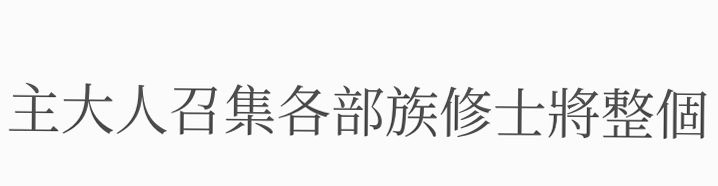主大人召集各部族修士將整個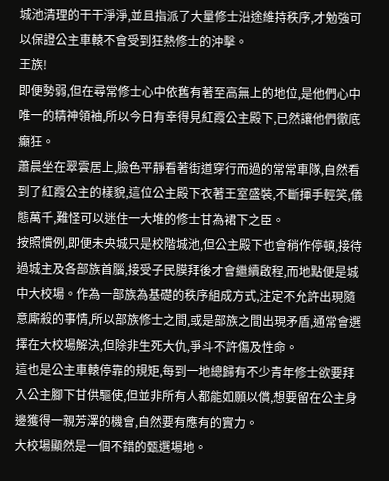城池清理的干干淨淨,並且指派了大量修士沿途維持秩序,才勉強可以保證公主車轅不會受到狂熱修士的沖擊。
王族!
即便勢弱,但在尋常修士心中依舊有著至高無上的地位,是他們心中唯一的精神領袖,所以今日有幸得見紅霞公主殿下,已然讓他們徹底癲狂。
蕭晨坐在翠雲居上,臉色平靜看著街道穿行而過的常常車隊,自然看到了紅霞公主的樣貌,這位公主殿下衣著王室盛裝,不斷揮手輕笑,儀態萬千,難怪可以迷住一大堆的修士甘為裙下之臣。
按照慣例,即便未央城只是校階城池,但公主殿下也會稍作停頓,接待過城主及各部族首腦,接受子民膜拜後才會繼續啟程,而地點便是城中大校場。作為一部族為基礎的秩序組成方式,注定不允許出現隨意廝殺的事情,所以部族修士之間,或是部族之間出現矛盾,通常會選擇在大校場解決,但除非生死大仇,爭斗不許傷及性命。
這也是公主車轅停靠的規矩,每到一地總歸有不少青年修士欲要拜入公主腳下甘供驅使,但並非所有人都能如願以償,想要留在公主身邊獲得一親芳澤的機會,自然要有應有的實力。
大校場顯然是一個不錯的甄選場地。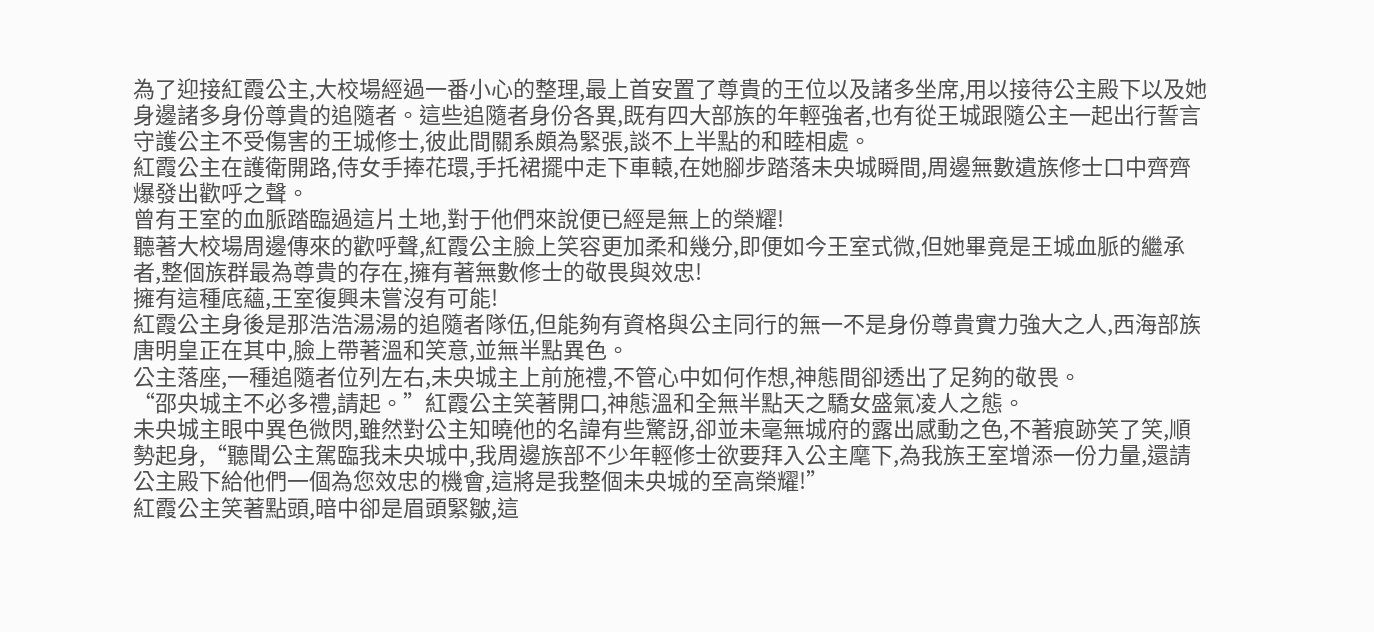為了迎接紅霞公主,大校場經過一番小心的整理,最上首安置了尊貴的王位以及諸多坐席,用以接待公主殿下以及她身邊諸多身份尊貴的追隨者。這些追隨者身份各異,既有四大部族的年輕強者,也有從王城跟隨公主一起出行誓言守護公主不受傷害的王城修士,彼此間關系頗為緊張,談不上半點的和睦相處。
紅霞公主在護衛開路,侍女手捧花環,手托裙擺中走下車轅,在她腳步踏落未央城瞬間,周邊無數遺族修士口中齊齊爆發出歡呼之聲。
曾有王室的血脈踏臨過這片土地,對于他們來說便已經是無上的榮耀!
聽著大校場周邊傳來的歡呼聲,紅霞公主臉上笑容更加柔和幾分,即便如今王室式微,但她畢竟是王城血脈的繼承者,整個族群最為尊貴的存在,擁有著無數修士的敬畏與效忠!
擁有這種底蘊,王室復興未嘗沒有可能!
紅霞公主身後是那浩浩湯湯的追隨者隊伍,但能夠有資格與公主同行的無一不是身份尊貴實力強大之人,西海部族唐明皇正在其中,臉上帶著溫和笑意,並無半點異色。
公主落座,一種追隨者位列左右,未央城主上前施禮,不管心中如何作想,神態間卻透出了足夠的敬畏。
“邵央城主不必多禮,請起。”紅霞公主笑著開口,神態溫和全無半點天之驕女盛氣凌人之態。
未央城主眼中異色微閃,雖然對公主知曉他的名諱有些驚訝,卻並未毫無城府的露出感動之色,不著痕跡笑了笑,順勢起身,“聽聞公主駕臨我未央城中,我周邊族部不少年輕修士欲要拜入公主麾下,為我族王室增添一份力量,還請公主殿下給他們一個為您效忠的機會,這將是我整個未央城的至高榮耀!”
紅霞公主笑著點頭,暗中卻是眉頭緊皺,這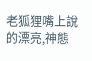老狐狸嘴上說的漂亮,神態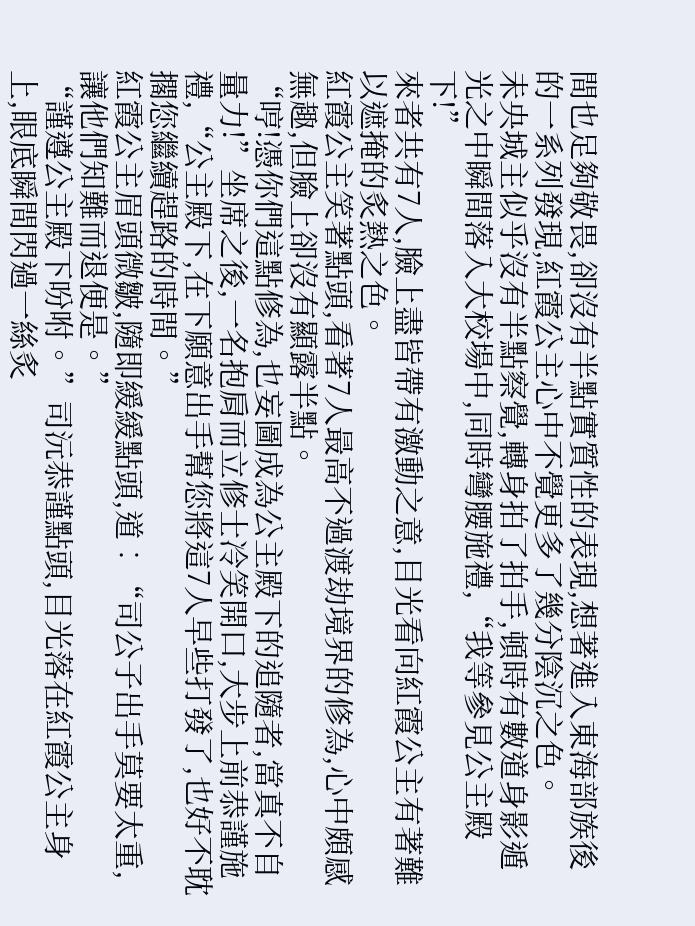間也足夠敬畏,卻沒有半點實質性的表現,想著進入東海部族後的一系列發現,紅霞公主心中不覺更多了幾分陰沉之色。
未央城主似乎沒有半點察覺,轉身拍了拍手,頓時有數道身影遁光之中瞬間落入大校場中,同時彎腰施禮,“我等參見公主殿下!”
來者共有7人,臉上盡皆帶有激動之意,目光看向紅霞公主有著難以遮掩的炙熱之色。
紅霞公主笑著點頭,看著7人最高不過渡劫境界的修為,心中頗感無趣,但臉上卻沒有顯露半點。
“哼!憑你們這點修為,也妄圖成為公主殿下的追隨者,當真不自量力!”坐席之後,一名抱肩而立修士冷笑開口,大步上前恭謹施禮,“公主殿下,在下願意出手幫您將這7人早些打發了,也好不耽擱您繼續趕路的時間。”
紅霞公主眉頭微皺,隨即緩緩點頭,道︰“司公子出手莫要太重,讓他們知難而退便是。”
“謹遵公主殿下吩咐。”司沅恭謹點頭,目光落在紅霞公主身上,眼底瞬間閃過一絲炙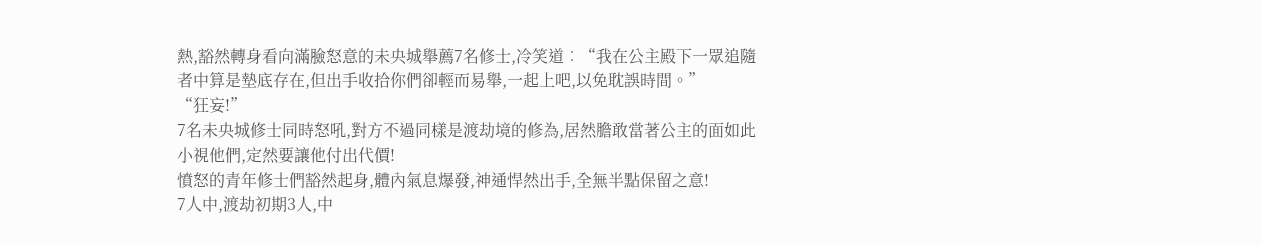熱,豁然轉身看向滿臉怒意的未央城舉薦7名修士,冷笑道︰“我在公主殿下一眾追隨者中算是墊底存在,但出手收拾你們卻輕而易舉,一起上吧,以免耽誤時間。”
“狂妄!”
7名未央城修士同時怒吼,對方不過同樣是渡劫境的修為,居然膽敢當著公主的面如此小視他們,定然要讓他付出代價!
憤怒的青年修士們豁然起身,體內氣息爆發,神通悍然出手,全無半點保留之意!
7人中,渡劫初期3人,中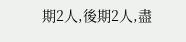期2人,後期2人,盡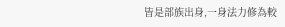皆是部族出身,一身法力修為較